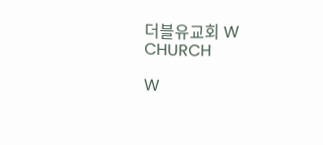더블유교회 W CHURCH

W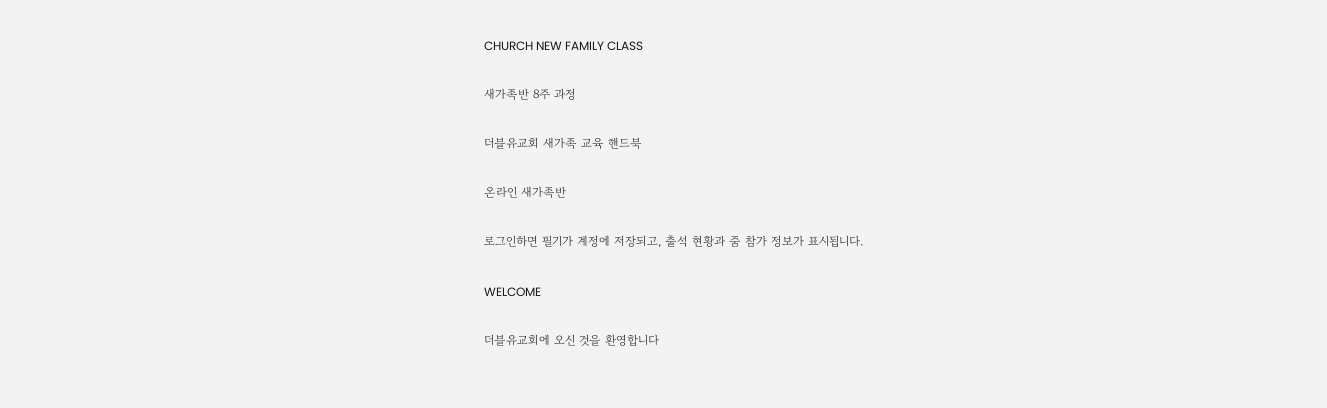CHURCH NEW FAMILY CLASS

새가족반 8주 과정

더블유교회 새가족 교육 핸드북

온라인 새가족반

로그인하면 필기가 계정에 저장되고, 출석 현황과 줌 참가 정보가 표시됩니다.

WELCOME

더블유교회에 오신 것을 환영합니다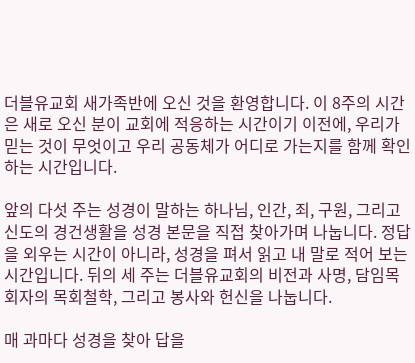더블유교회 새가족반에 오신 것을 환영합니다. 이 8주의 시간은 새로 오신 분이 교회에 적응하는 시간이기 이전에, 우리가 믿는 것이 무엇이고 우리 공동체가 어디로 가는지를 함께 확인하는 시간입니다.

앞의 다섯 주는 성경이 말하는 하나님, 인간, 죄, 구원, 그리고 신도의 경건생활을 성경 본문을 직접 찾아가며 나눕니다. 정답을 외우는 시간이 아니라, 성경을 펴서 읽고 내 말로 적어 보는 시간입니다. 뒤의 세 주는 더블유교회의 비전과 사명, 담임목회자의 목회철학, 그리고 봉사와 헌신을 나눕니다.

매 과마다 성경을 찾아 답을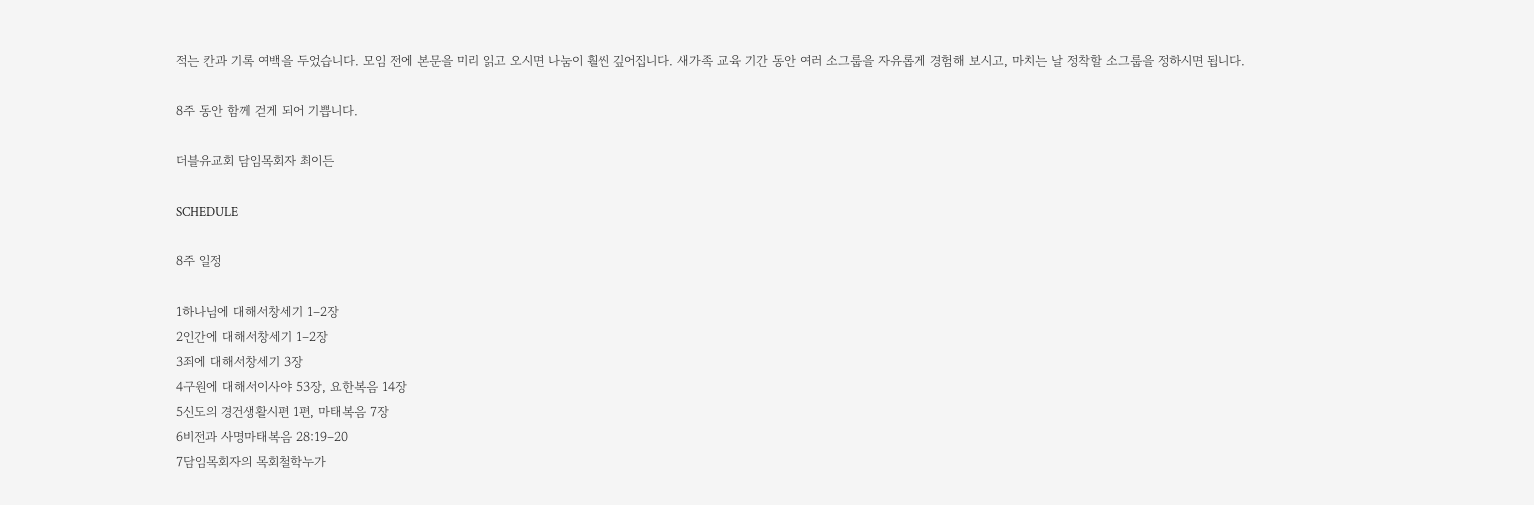적는 칸과 기록 여백을 두었습니다. 모임 전에 본문을 미리 읽고 오시면 나눔이 훨씬 깊어집니다. 새가족 교육 기간 동안 여러 소그룹을 자유롭게 경험해 보시고, 마치는 날 정착할 소그룹을 정하시면 됩니다.

8주 동안 함께 걷게 되어 기쁩니다.

더블유교회 담임목회자 최이든

SCHEDULE

8주 일정

1하나님에 대해서창세기 1–2장
2인간에 대해서창세기 1–2장
3죄에 대해서창세기 3장
4구원에 대해서이사야 53장, 요한복음 14장
5신도의 경건생활시편 1편, 마태복음 7장
6비전과 사명마태복음 28:19–20
7담임목회자의 목회철학누가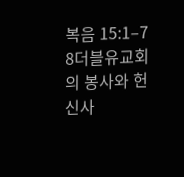복음 15:1–7
8더블유교회의 봉사와 헌신사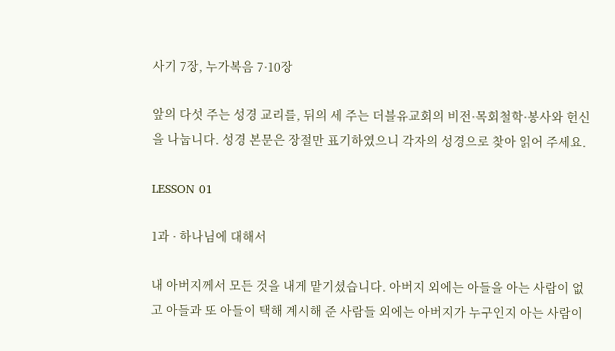사기 7장, 누가복음 7·10장

앞의 다섯 주는 성경 교리를, 뒤의 세 주는 더블유교회의 비전·목회철학·봉사와 헌신을 나눕니다. 성경 본문은 장절만 표기하였으니 각자의 성경으로 찾아 읽어 주세요.

LESSON 01

1과 · 하나님에 대해서

내 아버지께서 모든 것을 내게 맡기셨습니다. 아버지 외에는 아들을 아는 사람이 없고 아들과 또 아들이 택해 계시해 준 사람들 외에는 아버지가 누구인지 아는 사람이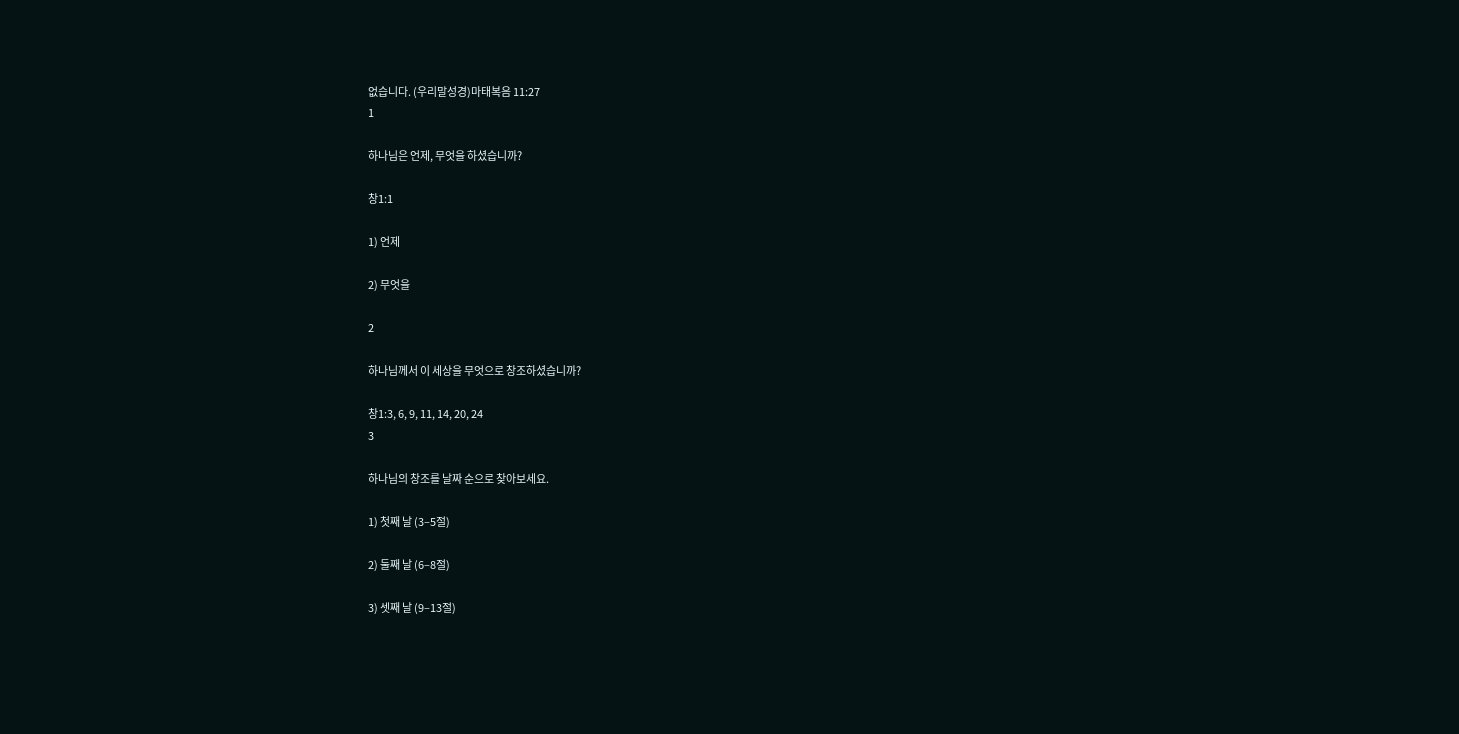없습니다. (우리말성경)마태복음 11:27
1

하나님은 언제, 무엇을 하셨습니까?

창1:1

1) 언제

2) 무엇을

2

하나님께서 이 세상을 무엇으로 창조하셨습니까?

창1:3, 6, 9, 11, 14, 20, 24
3

하나님의 창조를 날짜 순으로 찾아보세요.

1) 첫째 날 (3–5절)

2) 둘째 날 (6–8절)

3) 셋째 날 (9–13절)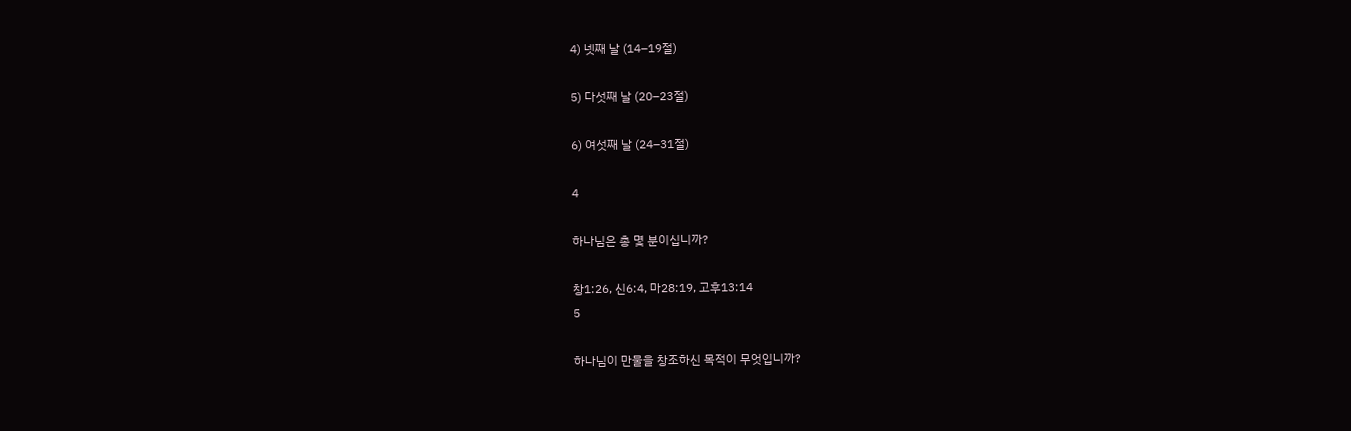4) 넷째 날 (14–19절)

5) 다섯째 날 (20–23절)

6) 여섯째 날 (24–31절)

4

하나님은 총 몇 분이십니까?

창1:26, 신6:4, 마28:19, 고후13:14
5

하나님이 만물을 창조하신 목적이 무엇입니까?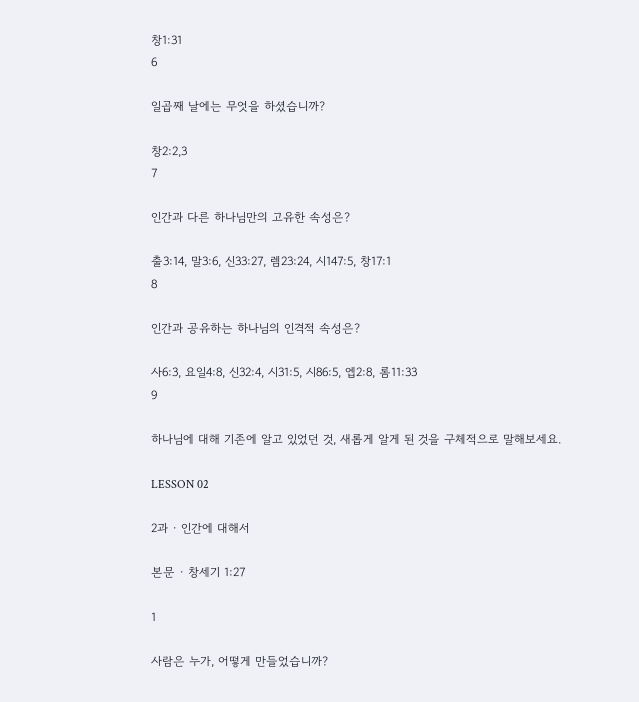창1:31
6

일곱째 날에는 무엇을 하셨습니까?

창2:2,3
7

인간과 다른 하나님만의 고유한 속성은?

출3:14, 말3:6, 신33:27, 렘23:24, 시147:5, 창17:1
8

인간과 공유하는 하나님의 인격적 속성은?

사6:3, 요일4:8, 신32:4, 시31:5, 시86:5, 엡2:8, 롬11:33
9

하나님에 대해 기존에 알고 있었던 것, 새롭게 알게 된 것을 구체적으로 말해보세요.

LESSON 02

2과 · 인간에 대해서

본문 · 창세기 1:27

1

사람은 누가, 어떻게 만들었습니까?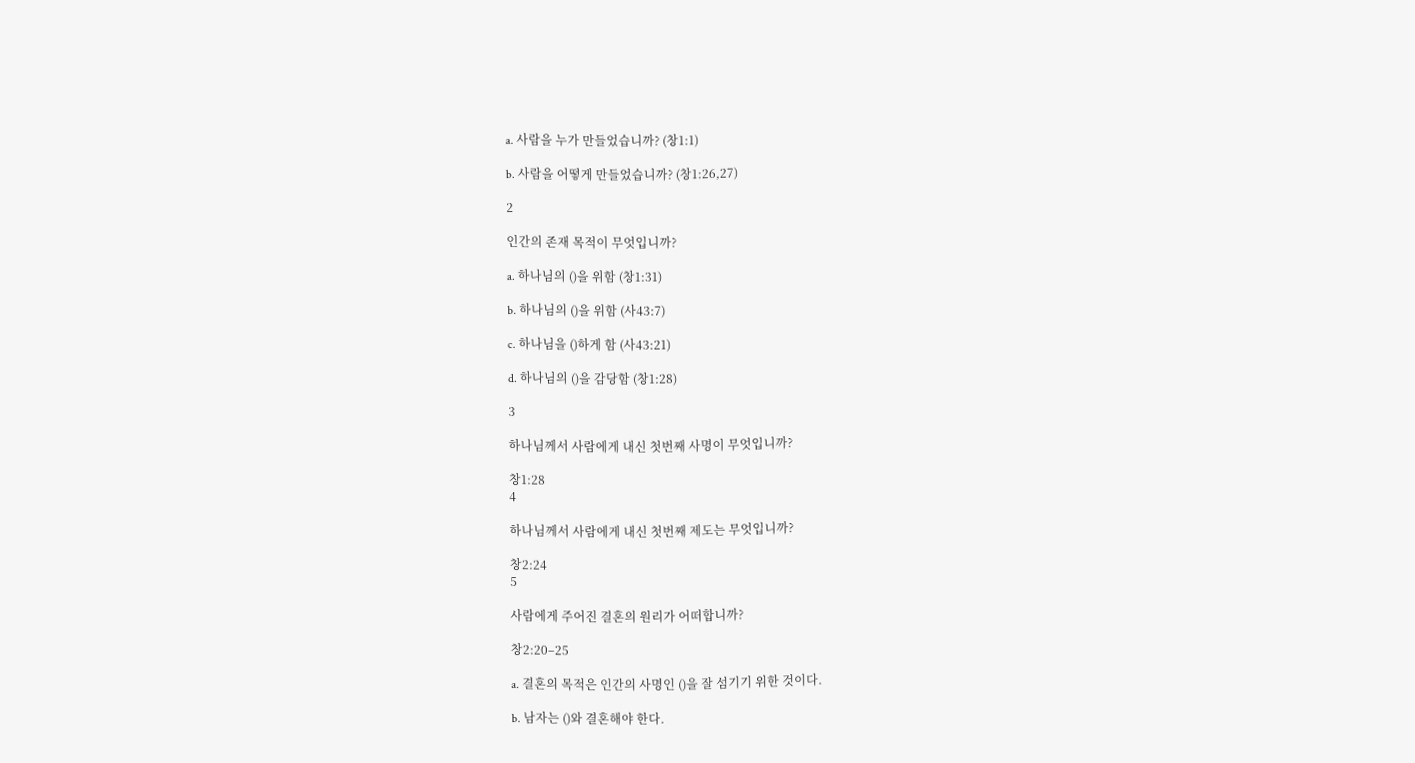a. 사람을 누가 만들었습니까? (창1:1)

b. 사람을 어떻게 만들었습니까? (창1:26,27)

2

인간의 존재 목적이 무엇입니까?

a. 하나님의 ()을 위함 (창1:31)

b. 하나님의 ()을 위함 (사43:7)

c. 하나님을 ()하게 함 (사43:21)

d. 하나님의 ()을 감당함 (창1:28)

3

하나님께서 사람에게 내신 첫번째 사명이 무엇입니까?

창1:28
4

하나님께서 사람에게 내신 첫번째 제도는 무엇입니까?

창2:24
5

사람에게 주어진 결혼의 원리가 어떠합니까?

창2:20–25

a. 결혼의 목적은 인간의 사명인 ()을 잘 섬기기 위한 것이다.

b. 남자는 ()와 결혼해야 한다.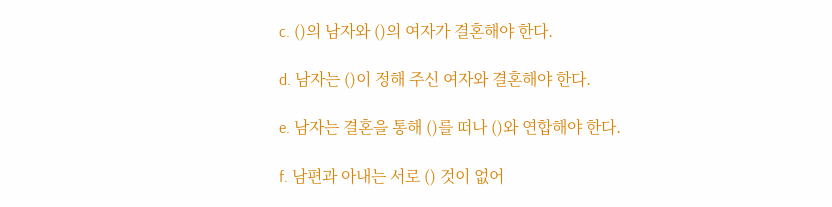c. ()의 남자와 ()의 여자가 결혼해야 한다.

d. 남자는 ()이 정해 주신 여자와 결혼해야 한다.

e. 남자는 결혼을 통해 ()를 떠나 ()와 연합해야 한다.

f. 남편과 아내는 서로 () 것이 없어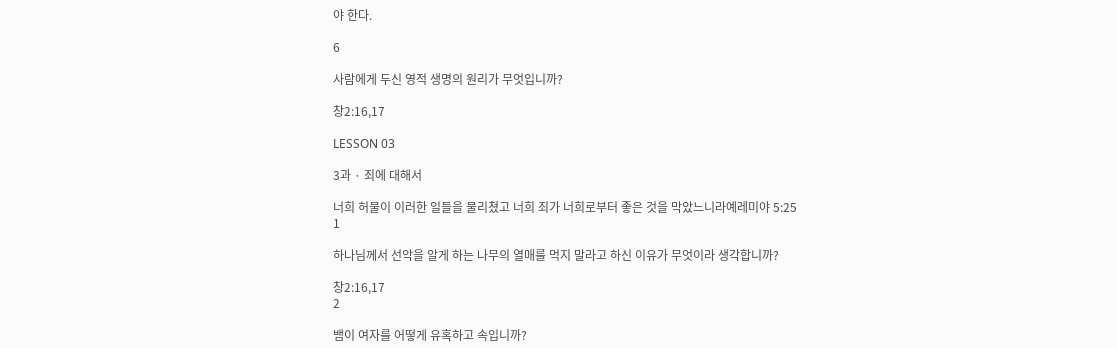야 한다.

6

사람에게 두신 영적 생명의 원리가 무엇입니까?

창2:16,17

LESSON 03

3과 · 죄에 대해서

너희 허물이 이러한 일들을 물리쳤고 너희 죄가 너희로부터 좋은 것을 막았느니라예레미야 5:25
1

하나님께서 선악을 알게 하는 나무의 열매를 먹지 말라고 하신 이유가 무엇이라 생각합니까?

창2:16,17
2

뱀이 여자를 어떻게 유혹하고 속입니까?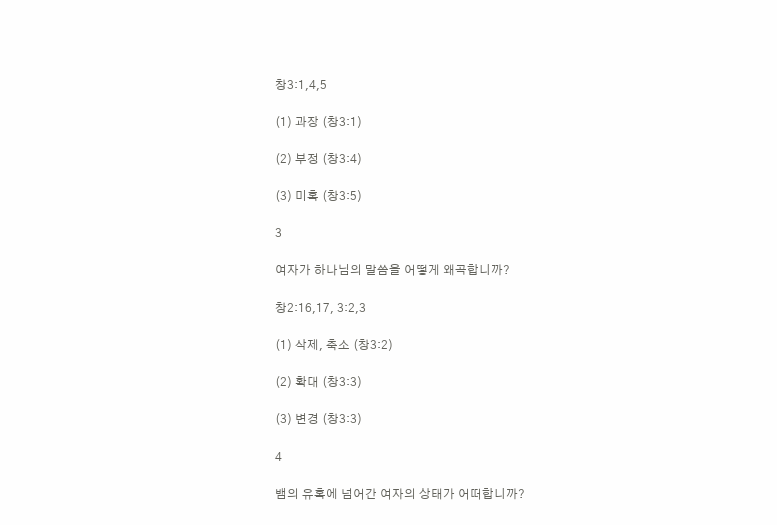창3:1,4,5

(1) 과장 (창3:1)

(2) 부정 (창3:4)

(3) 미혹 (창3:5)

3

여자가 하나님의 말씀을 어떻게 왜곡합니까?

창2:16,17, 3:2,3

(1) 삭제, 축소 (창3:2)

(2) 확대 (창3:3)

(3) 변경 (창3:3)

4

뱀의 유혹에 넘어간 여자의 상태가 어떠합니까?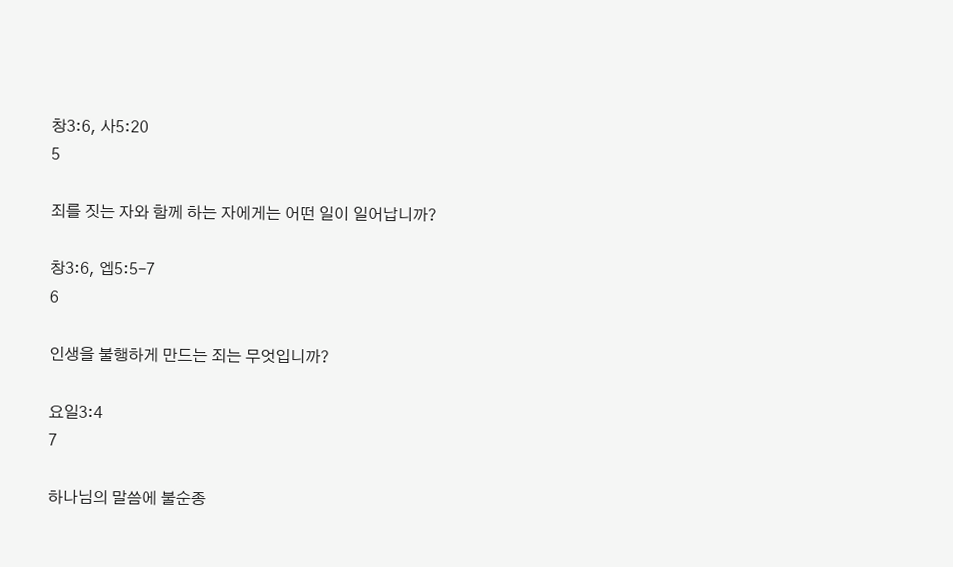창3:6, 사5:20
5

죄를 짓는 자와 함께 하는 자에게는 어떤 일이 일어납니까?

창3:6, 엡5:5–7
6

인생을 불행하게 만드는 죄는 무엇입니까?

요일3:4
7

하나님의 말씀에 불순종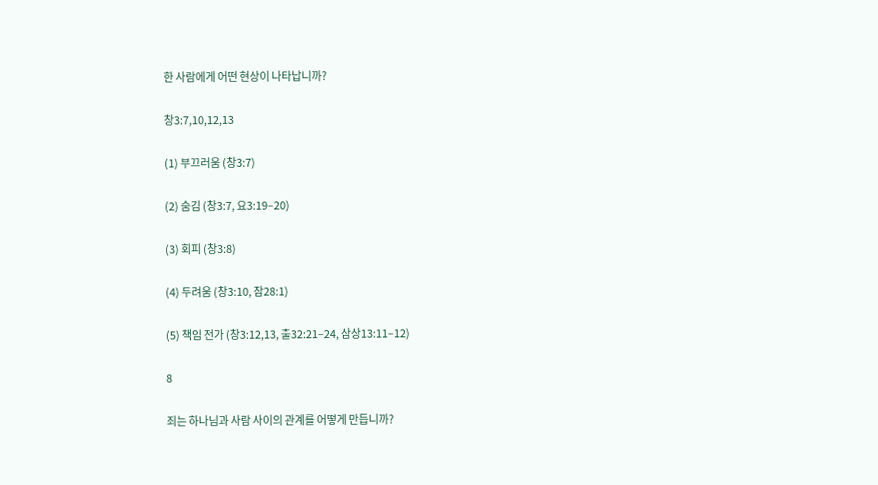한 사람에게 어떤 현상이 나타납니까?

창3:7,10,12,13

(1) 부끄러움 (창3:7)

(2) 숨김 (창3:7, 요3:19–20)

(3) 회피 (창3:8)

(4) 두려움 (창3:10, 잠28:1)

(5) 책임 전가 (창3:12,13, 출32:21–24, 삼상13:11–12)

8

죄는 하나님과 사람 사이의 관계를 어떻게 만듭니까?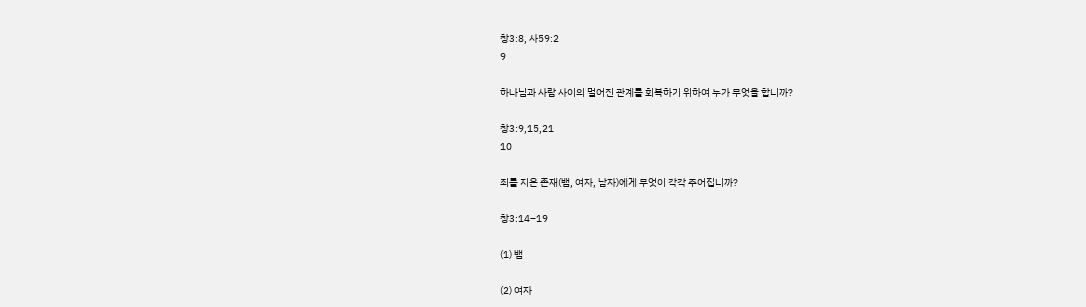창3:8, 사59:2
9

하나님과 사람 사이의 멀어진 관계를 회복하기 위하여 누가 무엇을 합니까?

창3:9,15,21
10

죄를 지은 존재(뱀, 여자, 남자)에게 무엇이 각각 주어집니까?

창3:14–19

(1) 뱀

(2) 여자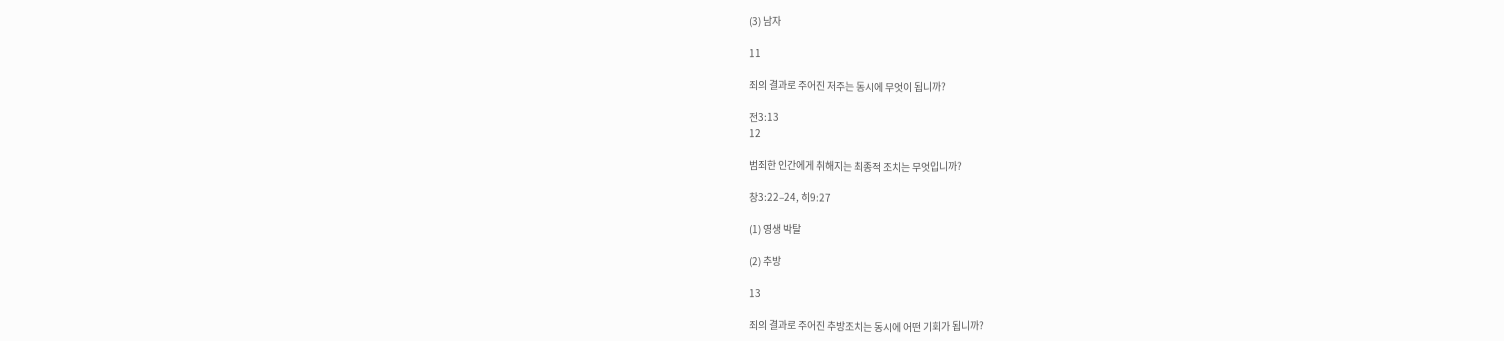(3) 남자

11

죄의 결과로 주어진 저주는 동시에 무엇이 됩니까?

전3:13
12

범죄한 인간에게 취해지는 최종적 조치는 무엇입니까?

창3:22–24, 히9:27

(1) 영생 박탈

(2) 추방

13

죄의 결과로 주어진 추방조치는 동시에 어떤 기회가 됩니까?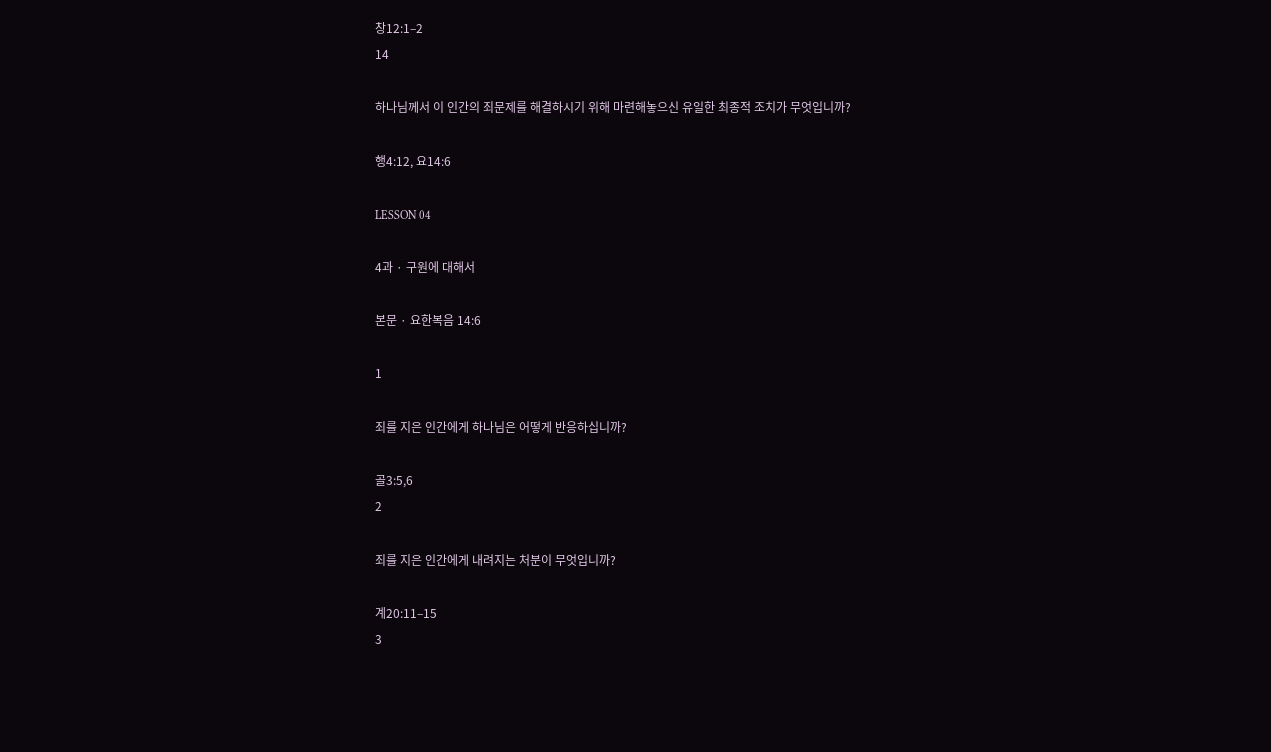창12:1–2
14

하나님께서 이 인간의 죄문제를 해결하시기 위해 마련해놓으신 유일한 최종적 조치가 무엇입니까?

행4:12, 요14:6

LESSON 04

4과 · 구원에 대해서

본문 · 요한복음 14:6

1

죄를 지은 인간에게 하나님은 어떻게 반응하십니까?

골3:5,6
2

죄를 지은 인간에게 내려지는 처분이 무엇입니까?

계20:11–15
3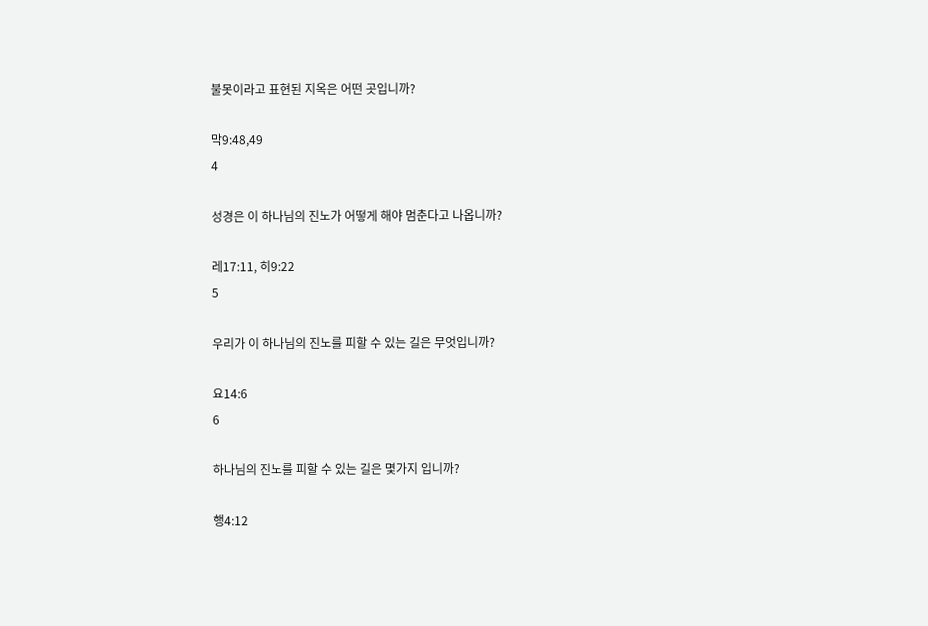불못이라고 표현된 지옥은 어떤 곳입니까?

막9:48,49
4

성경은 이 하나님의 진노가 어떻게 해야 멈춘다고 나옵니까?

레17:11, 히9:22
5

우리가 이 하나님의 진노를 피할 수 있는 길은 무엇입니까?

요14:6
6

하나님의 진노를 피할 수 있는 길은 몇가지 입니까?

행4:12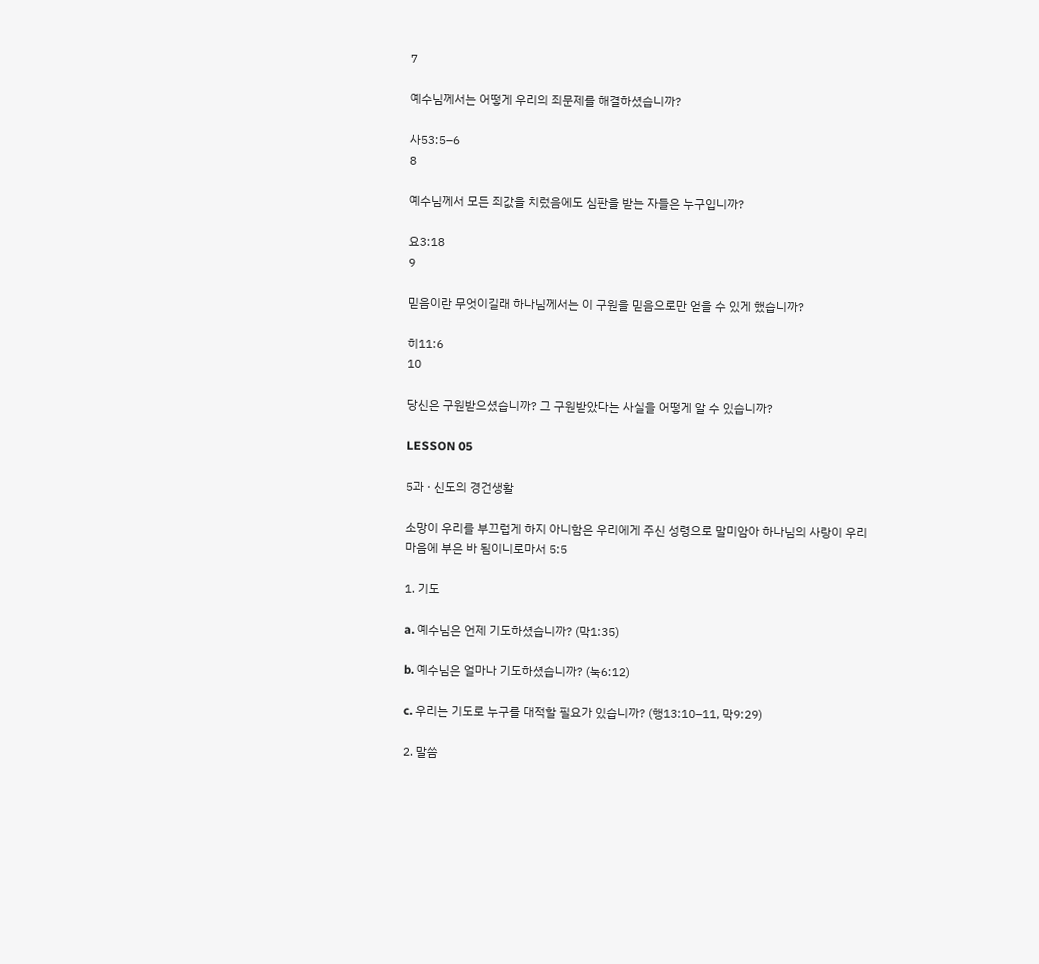7

예수님께서는 어떻게 우리의 죄문제를 해결하셨습니까?

사53:5–6
8

예수님께서 모든 죄값을 치렀음에도 심판을 받는 자들은 누구입니까?

요3:18
9

믿음이란 무엇이길래 하나님께서는 이 구원을 믿음으로만 얻을 수 있게 했습니까?

히11:6
10

당신은 구원받으셨습니까? 그 구원받았다는 사실을 어떻게 알 수 있습니까?

LESSON 05

5과 · 신도의 경건생활

소망이 우리를 부끄럽게 하지 아니함은 우리에게 주신 성령으로 말미암아 하나님의 사랑이 우리 마음에 부은 바 됨이니로마서 5:5

1. 기도

a. 예수님은 언제 기도하셨습니까? (막1:35)

b. 예수님은 얼마나 기도하셨습니까? (눅6:12)

c. 우리는 기도로 누구를 대적할 필요가 있습니까? (행13:10–11, 막9:29)

2. 말씀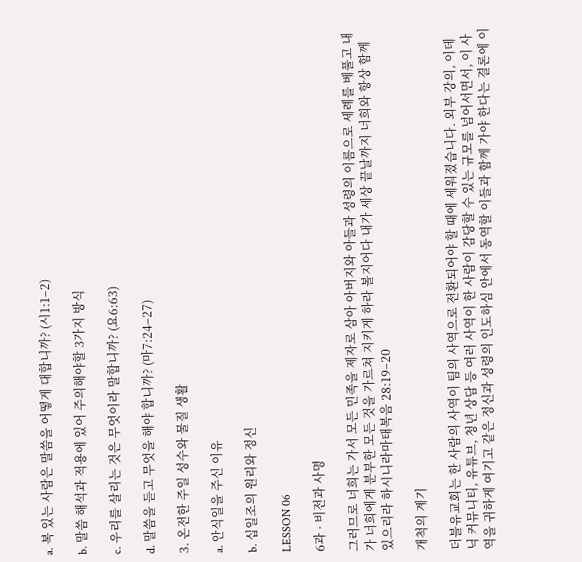a. 복 있는 사람은 말씀을 어떻게 대합니까? (시1:1–2)

b. 말씀 해석과 적용에 있어 주의해야할 3가지 방식

c. 우리를 살리는 것은 무엇이라 말합니까? (요6:63)

d. 말씀을 듣고 무엇을 해야 합니까? (마7:24–27)

3. 온전한 주일 성수와 물질 생활

a. 안식일을 주신 이유

b. 십일조의 원리와 정신

LESSON 06

6과 · 비전과 사명

그러므로 너희는 가서 모든 민족을 제자로 삼아 아버지와 아들과 성령의 이름으로 세례를 베풀고 내가 너희에게 분부한 모든 것을 가르쳐 지키게 하라 볼지어다 내가 세상 끝날까지 너희와 항상 함께 있으리라 하시니라마태복음 28:19–20

개척의 계기

더블유교회는 한 사람의 사역이 팀의 사역으로 전환되어야 할 때에 세워졌습니다. 외부 강의, 이데닉 커뮤니티, 유튜브, 청년 상담 등 여러 사역이 한 사람이 감당할 수 있는 규모를 넘어서면서, 이 사역을 귀하게 여기고 같은 정신과 성령의 인도하심 안에서 동역할 이들과 함께 가야 한다는 결론에 이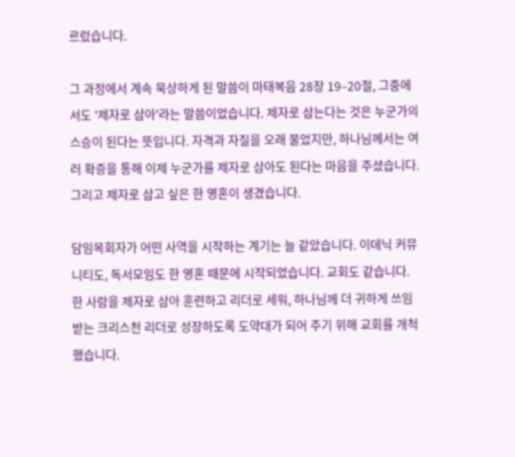르렀습니다.

그 과정에서 계속 묵상하게 된 말씀이 마태복음 28장 19–20절, 그중에서도 '제자로 삼아'라는 말씀이었습니다. 제자로 삼는다는 것은 누군가의 스승이 된다는 뜻입니다. 자격과 자질을 오래 물었지만, 하나님께서는 여러 확증을 통해 이제 누군가를 제자로 삼아도 된다는 마음을 주셨습니다. 그리고 제자로 삼고 싶은 한 영혼이 생겼습니다.

담임목회자가 어떤 사역을 시작하는 계기는 늘 같았습니다. 이데닉 커뮤니티도, 독서모임도 한 영혼 때문에 시작되었습니다. 교회도 같습니다. 한 사람을 제자로 삼아 훈련하고 리더로 세워, 하나님께 더 귀하게 쓰임받는 크리스천 리더로 성장하도록 도약대가 되어 주기 위해 교회를 개척했습니다.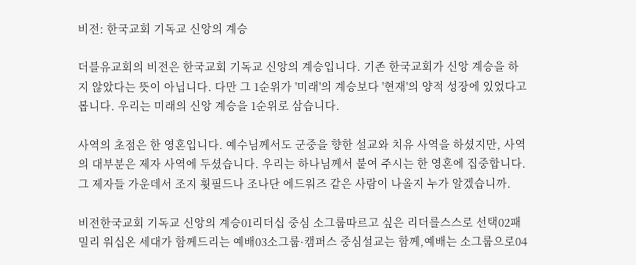비전: 한국교회 기독교 신앙의 계승

더블유교회의 비전은 한국교회 기독교 신앙의 계승입니다. 기존 한국교회가 신앙 계승을 하지 않았다는 뜻이 아닙니다. 다만 그 1순위가 '미래'의 계승보다 '현재'의 양적 성장에 있었다고 봅니다. 우리는 미래의 신앙 계승을 1순위로 삼습니다.

사역의 초점은 한 영혼입니다. 예수님께서도 군중을 향한 설교와 치유 사역을 하셨지만, 사역의 대부분은 제자 사역에 두셨습니다. 우리는 하나님께서 붙여 주시는 한 영혼에 집중합니다. 그 제자들 가운데서 조지 휫필드나 조나단 에드워즈 같은 사람이 나올지 누가 알겠습니까.

비전한국교회 기독교 신앙의 계승01리더십 중심 소그룹따르고 싶은 리더를스스로 선택02패밀리 워십온 세대가 함께드리는 예배03소그룹·캠퍼스 중심설교는 함께,예배는 소그룹으로04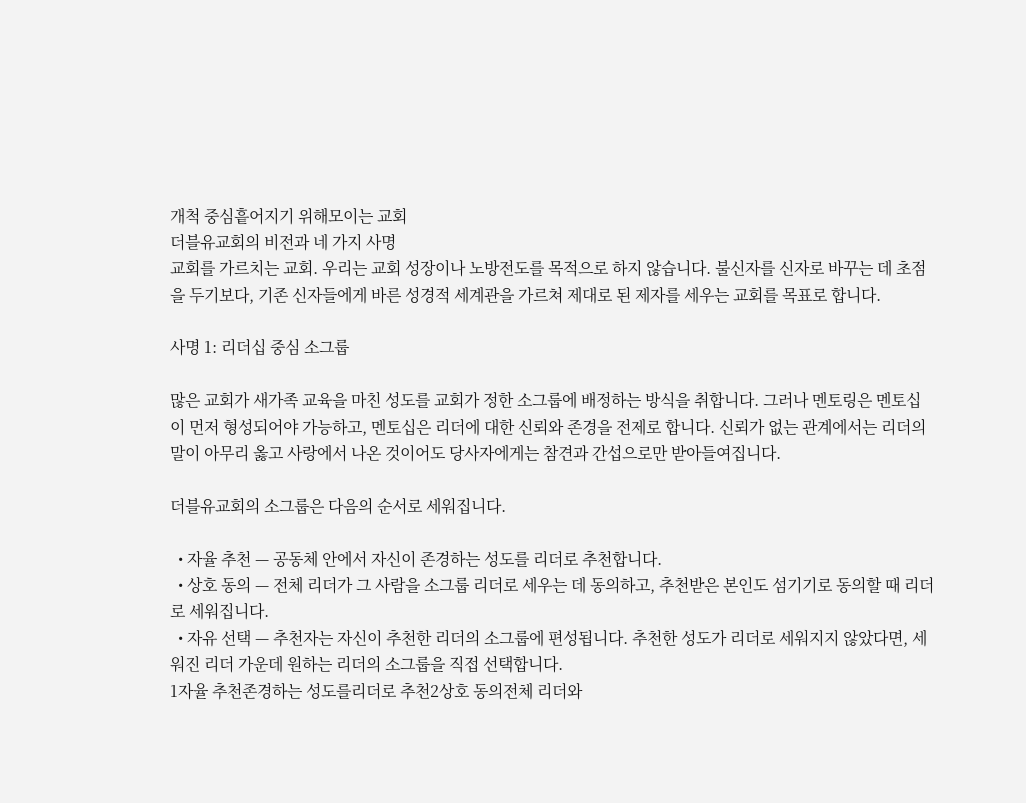개척 중심흩어지기 위해모이는 교회
더블유교회의 비전과 네 가지 사명
교회를 가르치는 교회. 우리는 교회 성장이나 노방전도를 목적으로 하지 않습니다. 불신자를 신자로 바꾸는 데 초점을 두기보다, 기존 신자들에게 바른 성경적 세계관을 가르쳐 제대로 된 제자를 세우는 교회를 목표로 합니다.

사명 1: 리더십 중심 소그룹

많은 교회가 새가족 교육을 마친 성도를 교회가 정한 소그룹에 배정하는 방식을 취합니다. 그러나 멘토링은 멘토십이 먼저 형성되어야 가능하고, 멘토십은 리더에 대한 신뢰와 존경을 전제로 합니다. 신뢰가 없는 관계에서는 리더의 말이 아무리 옳고 사랑에서 나온 것이어도 당사자에게는 참견과 간섭으로만 받아들여집니다.

더블유교회의 소그룹은 다음의 순서로 세워집니다.

  • 자율 추천 — 공동체 안에서 자신이 존경하는 성도를 리더로 추천합니다.
  • 상호 동의 — 전체 리더가 그 사람을 소그룹 리더로 세우는 데 동의하고, 추천받은 본인도 섬기기로 동의할 때 리더로 세워집니다.
  • 자유 선택 — 추천자는 자신이 추천한 리더의 소그룹에 편성됩니다. 추천한 성도가 리더로 세워지지 않았다면, 세워진 리더 가운데 원하는 리더의 소그룹을 직접 선택합니다.
1자율 추천존경하는 성도를리더로 추천2상호 동의전체 리더와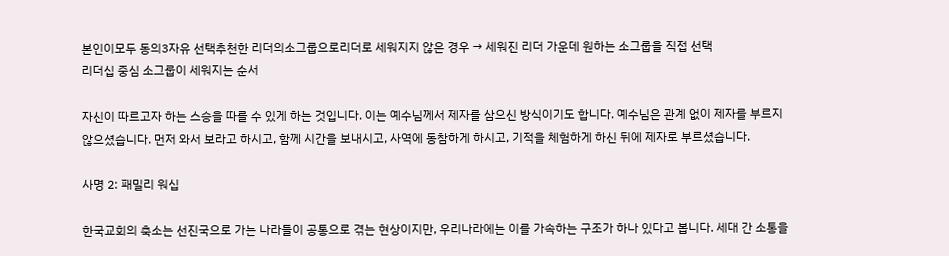본인이모두 동의3자유 선택추천한 리더의소그룹으로리더로 세워지지 않은 경우 → 세워진 리더 가운데 원하는 소그룹을 직접 선택
리더십 중심 소그룹이 세워지는 순서

자신이 따르고자 하는 스승을 따를 수 있게 하는 것입니다. 이는 예수님께서 제자를 삼으신 방식이기도 합니다. 예수님은 관계 없이 제자를 부르지 않으셨습니다. 먼저 와서 보라고 하시고, 함께 시간을 보내시고, 사역에 동참하게 하시고, 기적을 체험하게 하신 뒤에 제자로 부르셨습니다.

사명 2: 패밀리 워십

한국교회의 축소는 선진국으로 가는 나라들이 공통으로 겪는 현상이지만, 우리나라에는 이를 가속하는 구조가 하나 있다고 봅니다. 세대 간 소통을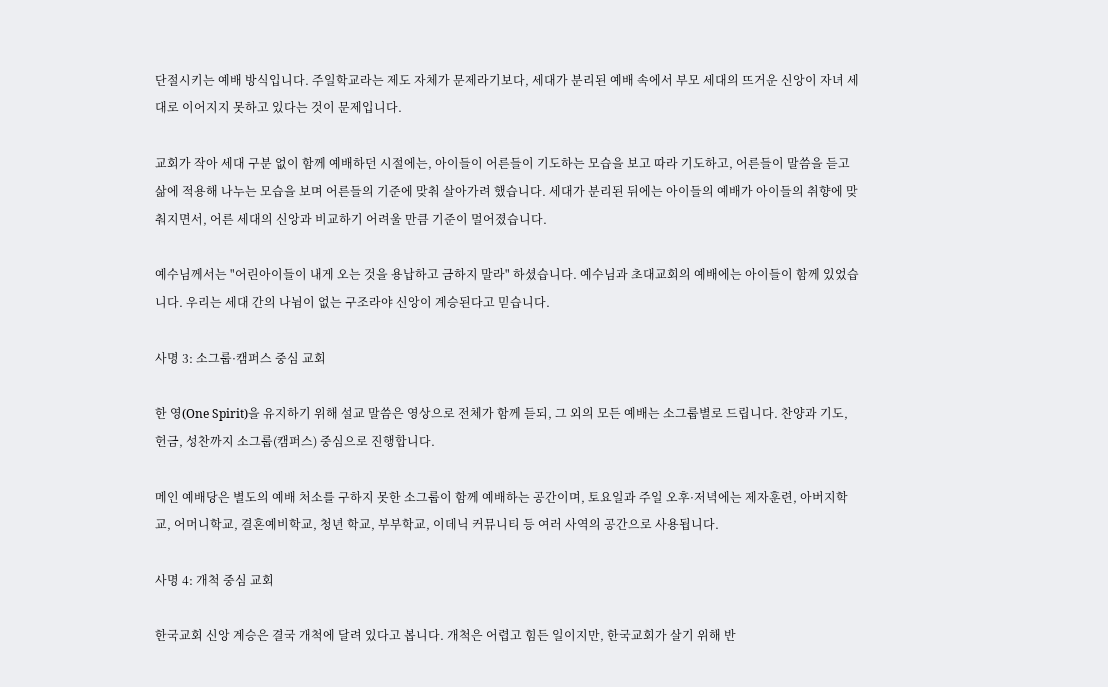단절시키는 예배 방식입니다. 주일학교라는 제도 자체가 문제라기보다, 세대가 분리된 예배 속에서 부모 세대의 뜨거운 신앙이 자녀 세대로 이어지지 못하고 있다는 것이 문제입니다.

교회가 작아 세대 구분 없이 함께 예배하던 시절에는, 아이들이 어른들이 기도하는 모습을 보고 따라 기도하고, 어른들이 말씀을 듣고 삶에 적용해 나누는 모습을 보며 어른들의 기준에 맞춰 살아가려 했습니다. 세대가 분리된 뒤에는 아이들의 예배가 아이들의 취향에 맞춰지면서, 어른 세대의 신앙과 비교하기 어려울 만큼 기준이 멀어졌습니다.

예수님께서는 "어린아이들이 내게 오는 것을 용납하고 금하지 말라" 하셨습니다. 예수님과 초대교회의 예배에는 아이들이 함께 있었습니다. 우리는 세대 간의 나뉨이 없는 구조라야 신앙이 계승된다고 믿습니다.

사명 3: 소그룹·캠퍼스 중심 교회

한 영(One Spirit)을 유지하기 위해 설교 말씀은 영상으로 전체가 함께 듣되, 그 외의 모든 예배는 소그룹별로 드립니다. 찬양과 기도, 헌금, 성찬까지 소그룹(캠퍼스) 중심으로 진행합니다.

메인 예배당은 별도의 예배 처소를 구하지 못한 소그룹이 함께 예배하는 공간이며, 토요일과 주일 오후·저녁에는 제자훈련, 아버지학교, 어머니학교, 결혼예비학교, 청년 학교, 부부학교, 이데닉 커뮤니티 등 여러 사역의 공간으로 사용됩니다.

사명 4: 개척 중심 교회

한국교회 신앙 계승은 결국 개척에 달려 있다고 봅니다. 개척은 어렵고 힘든 일이지만, 한국교회가 살기 위해 반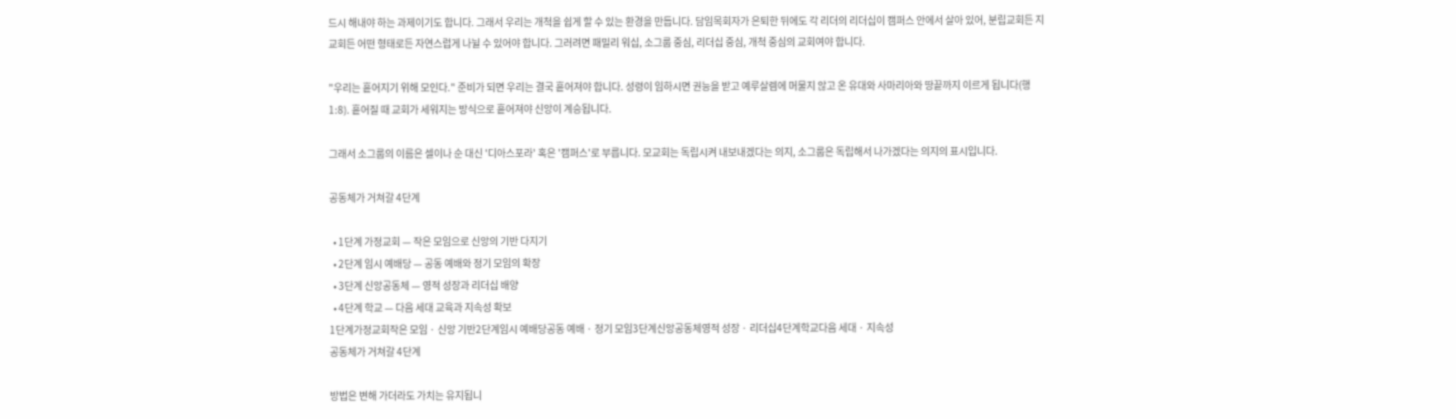드시 해내야 하는 과제이기도 합니다. 그래서 우리는 개척을 쉽게 할 수 있는 환경을 만듭니다. 담임목회자가 은퇴한 뒤에도 각 리더의 리더십이 캠퍼스 안에서 살아 있어, 분립교회든 지교회든 어떤 형태로든 자연스럽게 나뉠 수 있어야 합니다. 그러려면 패밀리 워십, 소그룹 중심, 리더십 중심, 개척 중심의 교회여야 합니다.

"우리는 흩어지기 위해 모인다." 준비가 되면 우리는 결국 흩어져야 합니다. 성령이 임하시면 권능을 받고 예루살렘에 머물지 않고 온 유대와 사마리아와 땅끝까지 이르게 됩니다(행1:8). 흩어질 때 교회가 세워지는 방식으로 흩어져야 신앙이 계승됩니다.

그래서 소그룹의 이름은 셀이나 순 대신 '디아스포라' 혹은 '캠퍼스'로 부릅니다. 모교회는 독립시켜 내보내겠다는 의지, 소그룹은 독립해서 나가겠다는 의지의 표시입니다.

공동체가 거쳐갈 4단계

  • 1단계 가정교회 — 작은 모임으로 신앙의 기반 다지기
  • 2단계 임시 예배당 — 공동 예배와 정기 모임의 확장
  • 3단계 신앙공동체 — 영적 성장과 리더십 배양
  • 4단계 학교 — 다음 세대 교육과 지속성 확보
1단계가정교회작은 모임 · 신앙 기반2단계임시 예배당공동 예배 · 정기 모임3단계신앙공동체영적 성장 · 리더십4단계학교다음 세대 · 지속성
공동체가 거쳐갈 4단계

방법은 변해 가더라도 가치는 유지됩니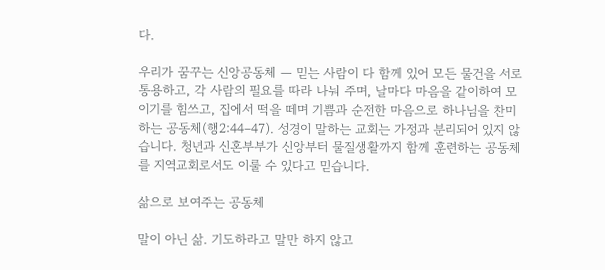다.

우리가 꿈꾸는 신앙공동체 — 믿는 사람이 다 함께 있어 모든 물건을 서로 통용하고, 각 사람의 필요를 따라 나눠 주며, 날마다 마음을 같이하여 모이기를 힘쓰고, 집에서 떡을 떼며 기쁨과 순전한 마음으로 하나님을 찬미하는 공동체(행2:44–47). 성경이 말하는 교회는 가정과 분리되어 있지 않습니다. 청년과 신혼부부가 신앙부터 물질생활까지 함께 훈련하는 공동체를 지역교회로서도 이룰 수 있다고 믿습니다.

삶으로 보여주는 공동체

말이 아닌 삶. 기도하라고 말만 하지 않고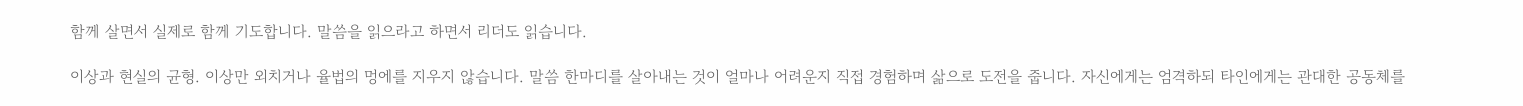함께 살면서 실제로 함께 기도합니다. 말씀을 읽으라고 하면서 리더도 읽습니다.

이상과 현실의 균형. 이상만 외치거나 율법의 멍에를 지우지 않습니다. 말씀 한마디를 살아내는 것이 얼마나 어려운지 직접 경험하며 삶으로 도전을 줍니다. 자신에게는 엄격하되 타인에게는 관대한 공동체를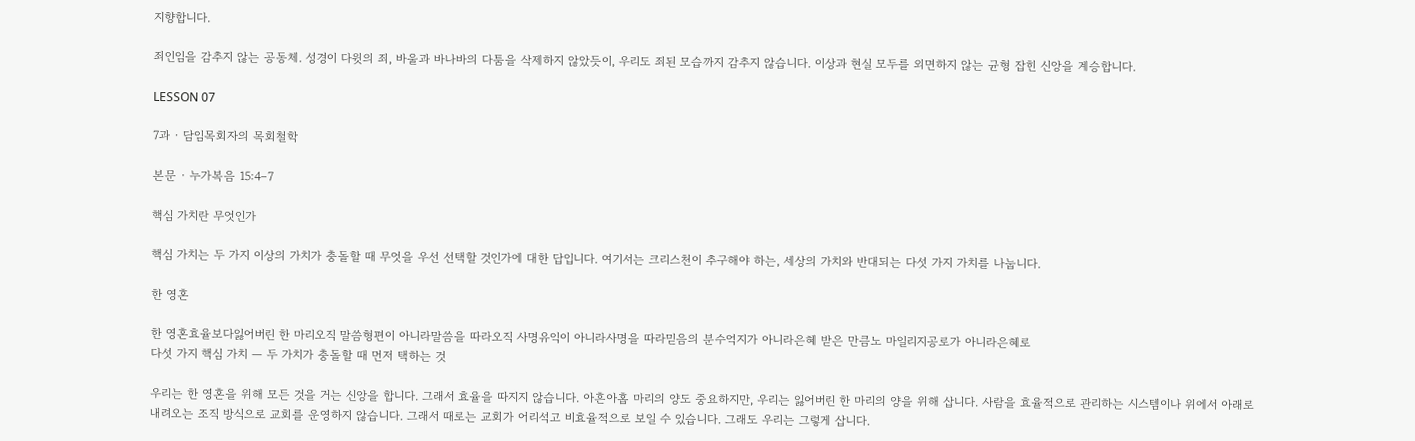지향합니다.

죄인임을 감추지 않는 공동체. 성경이 다윗의 죄, 바울과 바나바의 다툼을 삭제하지 않았듯이, 우리도 죄된 모습까지 감추지 않습니다. 이상과 현실 모두를 외면하지 않는 균형 잡힌 신앙을 계승합니다.

LESSON 07

7과 · 담임목회자의 목회철학

본문 · 누가복음 15:4–7

핵심 가치란 무엇인가

핵심 가치는 두 가지 이상의 가치가 충돌할 때 무엇을 우선 선택할 것인가에 대한 답입니다. 여기서는 크리스천이 추구해야 하는, 세상의 가치와 반대되는 다섯 가지 가치를 나눕니다.

한 영혼

한 영혼효율보다잃어버린 한 마리오직 말씀형편이 아니라말씀을 따라오직 사명유익이 아니라사명을 따라믿음의 분수억지가 아니라은혜 받은 만큼노 마일리지공로가 아니라은혜로
다섯 가지 핵심 가치 — 두 가치가 충돌할 때 먼저 택하는 것

우리는 한 영혼을 위해 모든 것을 거는 신앙을 합니다. 그래서 효율을 따지지 않습니다. 아흔아홉 마리의 양도 중요하지만, 우리는 잃어버린 한 마리의 양을 위해 삽니다. 사람을 효율적으로 관리하는 시스템이나 위에서 아래로 내려오는 조직 방식으로 교회를 운영하지 않습니다. 그래서 때로는 교회가 어리석고 비효율적으로 보일 수 있습니다. 그래도 우리는 그렇게 삽니다.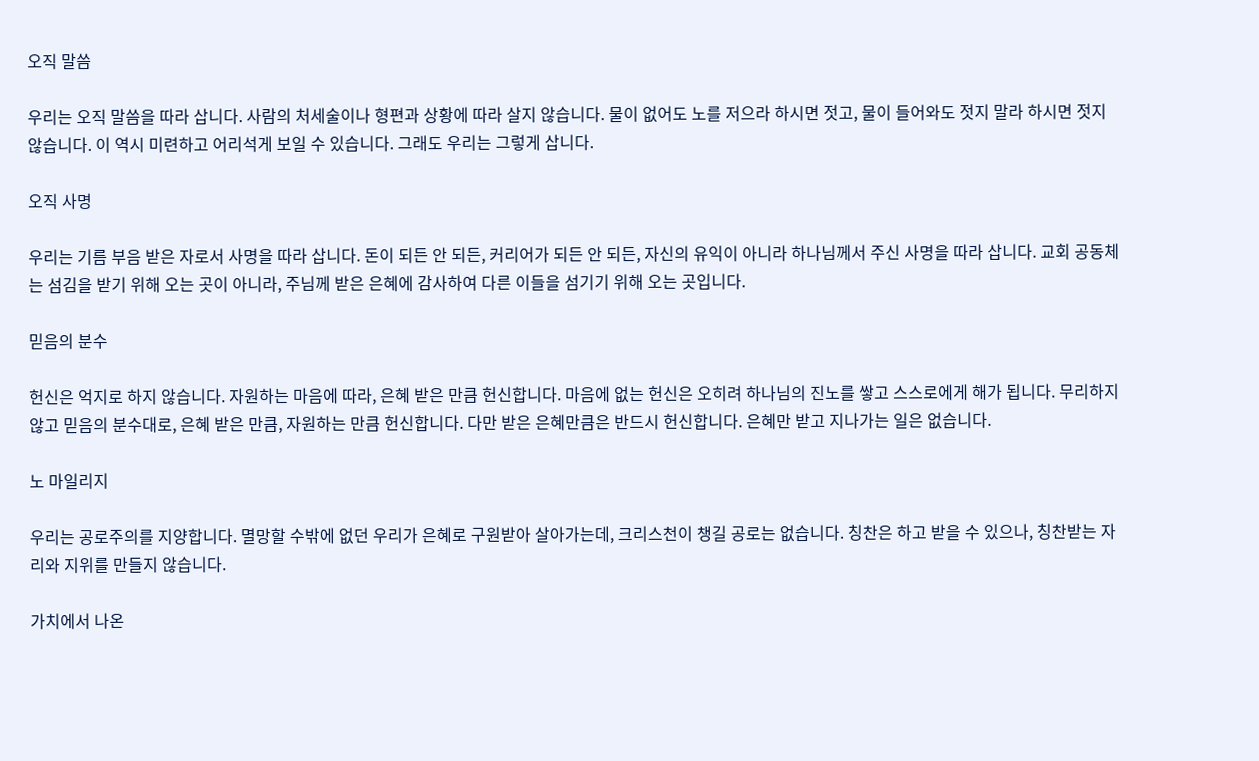오직 말씀

우리는 오직 말씀을 따라 삽니다. 사람의 처세술이나 형편과 상황에 따라 살지 않습니다. 물이 없어도 노를 저으라 하시면 젓고, 물이 들어와도 젓지 말라 하시면 젓지 않습니다. 이 역시 미련하고 어리석게 보일 수 있습니다. 그래도 우리는 그렇게 삽니다.

오직 사명

우리는 기름 부음 받은 자로서 사명을 따라 삽니다. 돈이 되든 안 되든, 커리어가 되든 안 되든, 자신의 유익이 아니라 하나님께서 주신 사명을 따라 삽니다. 교회 공동체는 섬김을 받기 위해 오는 곳이 아니라, 주님께 받은 은혜에 감사하여 다른 이들을 섬기기 위해 오는 곳입니다.

믿음의 분수

헌신은 억지로 하지 않습니다. 자원하는 마음에 따라, 은혜 받은 만큼 헌신합니다. 마음에 없는 헌신은 오히려 하나님의 진노를 쌓고 스스로에게 해가 됩니다. 무리하지 않고 믿음의 분수대로, 은혜 받은 만큼, 자원하는 만큼 헌신합니다. 다만 받은 은혜만큼은 반드시 헌신합니다. 은혜만 받고 지나가는 일은 없습니다.

노 마일리지

우리는 공로주의를 지양합니다. 멸망할 수밖에 없던 우리가 은혜로 구원받아 살아가는데, 크리스천이 챙길 공로는 없습니다. 칭찬은 하고 받을 수 있으나, 칭찬받는 자리와 지위를 만들지 않습니다.

가치에서 나온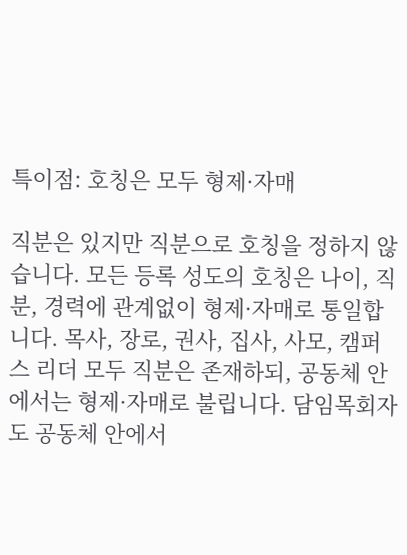특이점: 호칭은 모두 형제·자매

직분은 있지만 직분으로 호칭을 정하지 않습니다. 모든 등록 성도의 호칭은 나이, 직분, 경력에 관계없이 형제·자매로 통일합니다. 목사, 장로, 권사, 집사, 사모, 캠퍼스 리더 모두 직분은 존재하되, 공동체 안에서는 형제·자매로 불립니다. 담임목회자도 공동체 안에서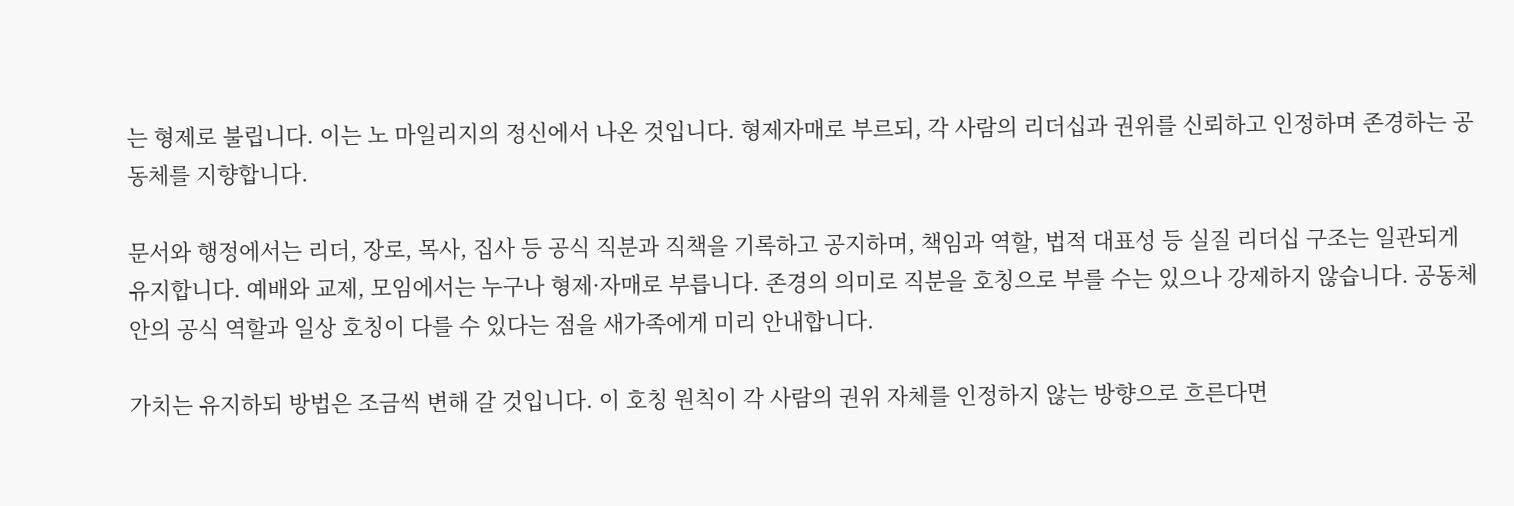는 형제로 불립니다. 이는 노 마일리지의 정신에서 나온 것입니다. 형제자매로 부르되, 각 사람의 리더십과 권위를 신뢰하고 인정하며 존경하는 공동체를 지향합니다.

문서와 행정에서는 리더, 장로, 목사, 집사 등 공식 직분과 직책을 기록하고 공지하며, 책임과 역할, 법적 대표성 등 실질 리더십 구조는 일관되게 유지합니다. 예배와 교제, 모임에서는 누구나 형제·자매로 부릅니다. 존경의 의미로 직분을 호칭으로 부를 수는 있으나 강제하지 않습니다. 공동체 안의 공식 역할과 일상 호칭이 다를 수 있다는 점을 새가족에게 미리 안내합니다.

가치는 유지하되 방법은 조금씩 변해 갈 것입니다. 이 호칭 원칙이 각 사람의 권위 자체를 인정하지 않는 방향으로 흐른다면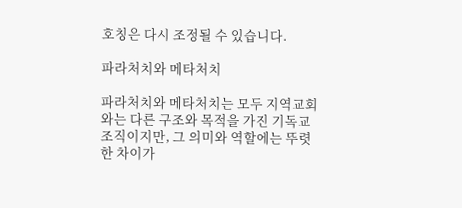호칭은 다시 조정될 수 있습니다.

파라처치와 메타처치

파라처치와 메타처치는 모두 지역교회와는 다른 구조와 목적을 가진 기독교 조직이지만, 그 의미와 역할에는 뚜렷한 차이가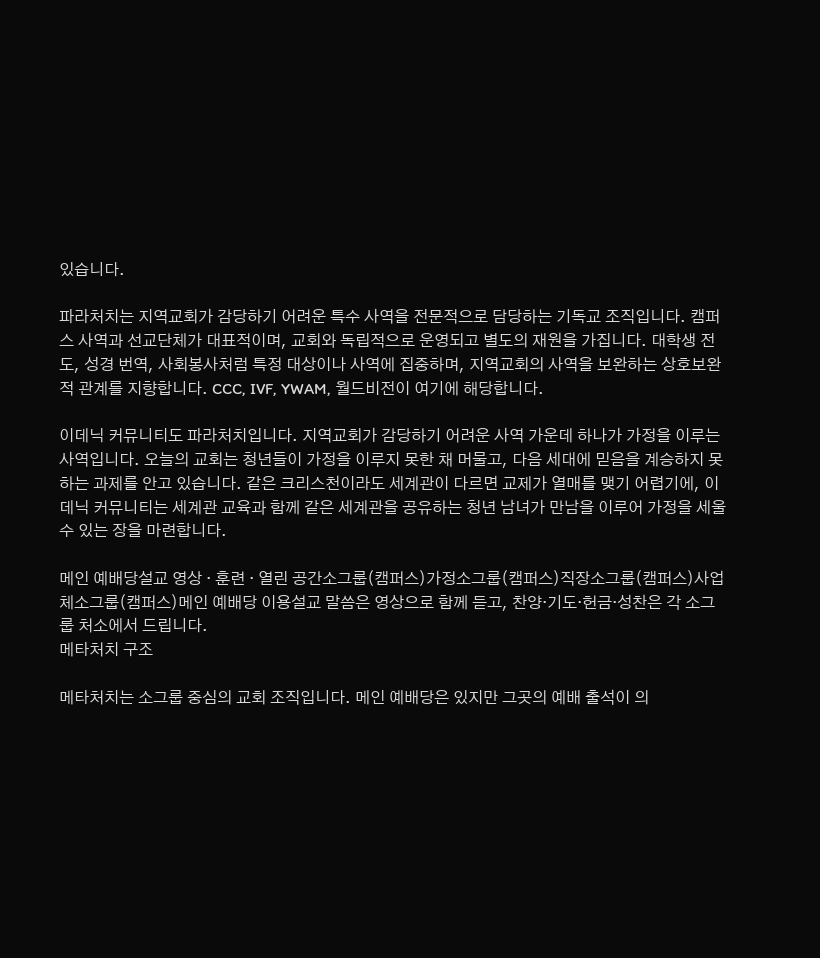있습니다.

파라처치는 지역교회가 감당하기 어려운 특수 사역을 전문적으로 담당하는 기독교 조직입니다. 캠퍼스 사역과 선교단체가 대표적이며, 교회와 독립적으로 운영되고 별도의 재원을 가집니다. 대학생 전도, 성경 번역, 사회봉사처럼 특정 대상이나 사역에 집중하며, 지역교회의 사역을 보완하는 상호보완적 관계를 지향합니다. CCC, IVF, YWAM, 월드비전이 여기에 해당합니다.

이데닉 커뮤니티도 파라처치입니다. 지역교회가 감당하기 어려운 사역 가운데 하나가 가정을 이루는 사역입니다. 오늘의 교회는 청년들이 가정을 이루지 못한 채 머물고, 다음 세대에 믿음을 계승하지 못하는 과제를 안고 있습니다. 같은 크리스천이라도 세계관이 다르면 교제가 열매를 맺기 어렵기에, 이데닉 커뮤니티는 세계관 교육과 함께 같은 세계관을 공유하는 청년 남녀가 만남을 이루어 가정을 세울 수 있는 장을 마련합니다.

메인 예배당설교 영상 · 훈련 · 열린 공간소그룹(캠퍼스)가정소그룹(캠퍼스)직장소그룹(캠퍼스)사업체소그룹(캠퍼스)메인 예배당 이용설교 말씀은 영상으로 함께 듣고, 찬양·기도·헌금·성찬은 각 소그룹 처소에서 드립니다.
메타처치 구조

메타처치는 소그룹 중심의 교회 조직입니다. 메인 예배당은 있지만 그곳의 예배 출석이 의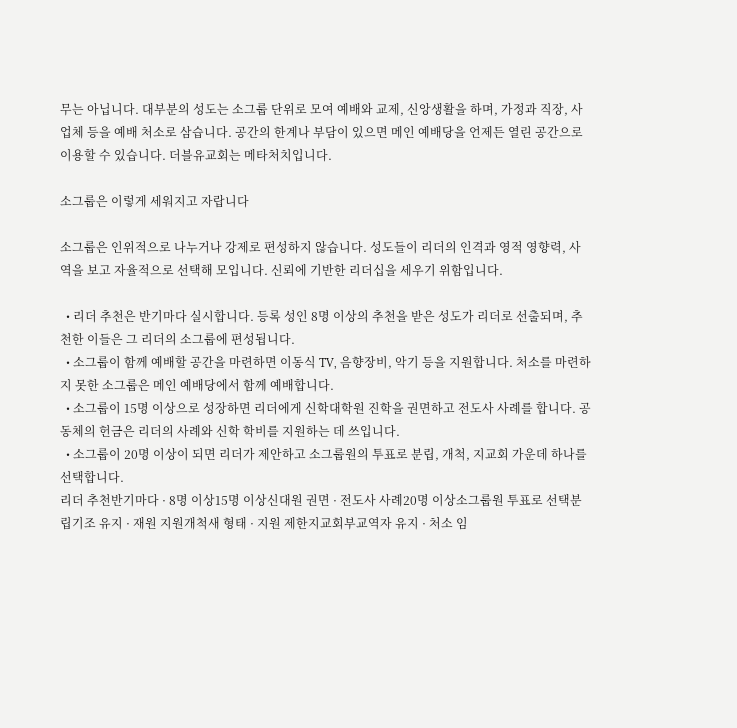무는 아닙니다. 대부분의 성도는 소그룹 단위로 모여 예배와 교제, 신앙생활을 하며, 가정과 직장, 사업체 등을 예배 처소로 삼습니다. 공간의 한계나 부담이 있으면 메인 예배당을 언제든 열린 공간으로 이용할 수 있습니다. 더블유교회는 메타처치입니다.

소그룹은 이렇게 세워지고 자랍니다

소그룹은 인위적으로 나누거나 강제로 편성하지 않습니다. 성도들이 리더의 인격과 영적 영향력, 사역을 보고 자율적으로 선택해 모입니다. 신뢰에 기반한 리더십을 세우기 위함입니다.

  • 리더 추천은 반기마다 실시합니다. 등록 성인 8명 이상의 추천을 받은 성도가 리더로 선출되며, 추천한 이들은 그 리더의 소그룹에 편성됩니다.
  • 소그룹이 함께 예배할 공간을 마련하면 이동식 TV, 음향장비, 악기 등을 지원합니다. 처소를 마련하지 못한 소그룹은 메인 예배당에서 함께 예배합니다.
  • 소그룹이 15명 이상으로 성장하면 리더에게 신학대학원 진학을 권면하고 전도사 사례를 합니다. 공동체의 헌금은 리더의 사례와 신학 학비를 지원하는 데 쓰입니다.
  • 소그룹이 20명 이상이 되면 리더가 제안하고 소그룹원의 투표로 분립, 개척, 지교회 가운데 하나를 선택합니다.
리더 추천반기마다 · 8명 이상15명 이상신대원 권면 · 전도사 사례20명 이상소그룹원 투표로 선택분립기조 유지 · 재원 지원개척새 형태 · 지원 제한지교회부교역자 유지 · 처소 임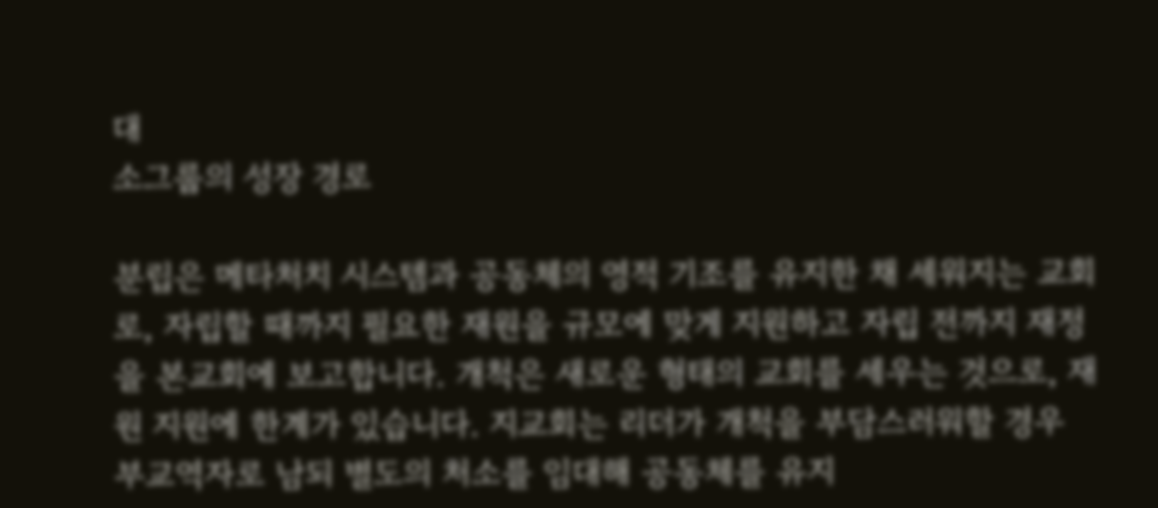대
소그룹의 성장 경로

분립은 메타처치 시스템과 공동체의 영적 기조를 유지한 채 세워지는 교회로, 자립할 때까지 필요한 재원을 규모에 맞게 지원하고 자립 전까지 재정을 본교회에 보고합니다. 개척은 새로운 형태의 교회를 세우는 것으로, 재원 지원에 한계가 있습니다. 지교회는 리더가 개척을 부담스러워할 경우 부교역자로 남되 별도의 처소를 임대해 공동체를 유지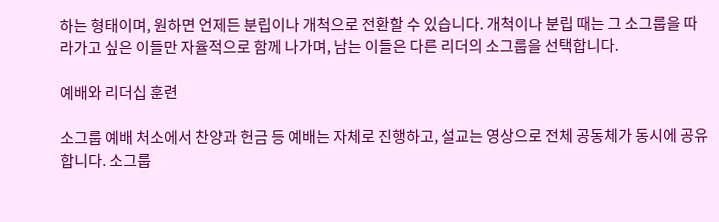하는 형태이며, 원하면 언제든 분립이나 개척으로 전환할 수 있습니다. 개척이나 분립 때는 그 소그룹을 따라가고 싶은 이들만 자율적으로 함께 나가며, 남는 이들은 다른 리더의 소그룹을 선택합니다.

예배와 리더십 훈련

소그룹 예배 처소에서 찬양과 헌금 등 예배는 자체로 진행하고, 설교는 영상으로 전체 공동체가 동시에 공유합니다. 소그룹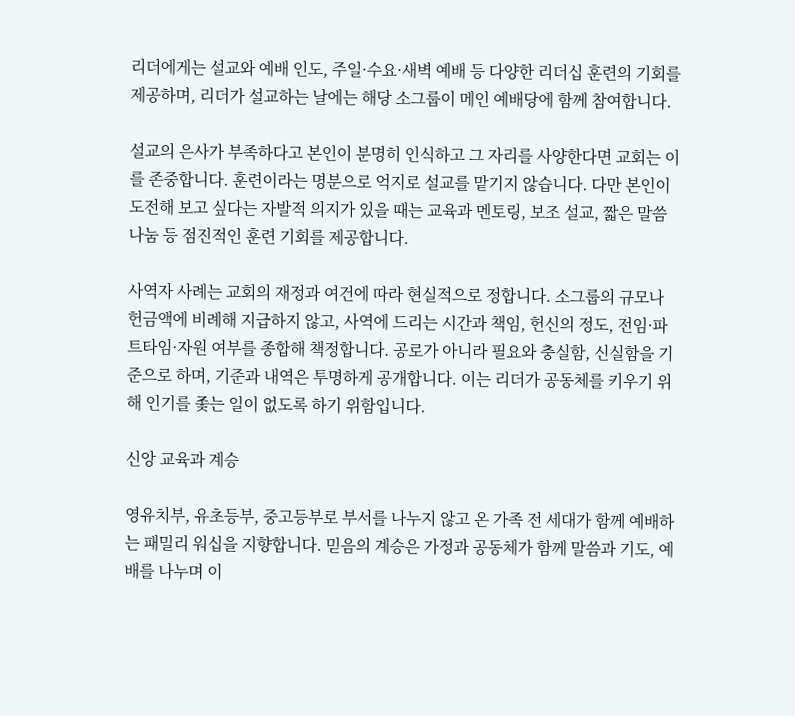리더에게는 설교와 예배 인도, 주일·수요·새벽 예배 등 다양한 리더십 훈련의 기회를 제공하며, 리더가 설교하는 날에는 해당 소그룹이 메인 예배당에 함께 참여합니다.

설교의 은사가 부족하다고 본인이 분명히 인식하고 그 자리를 사양한다면 교회는 이를 존중합니다. 훈련이라는 명분으로 억지로 설교를 맡기지 않습니다. 다만 본인이 도전해 보고 싶다는 자발적 의지가 있을 때는 교육과 멘토링, 보조 설교, 짧은 말씀 나눔 등 점진적인 훈련 기회를 제공합니다.

사역자 사례는 교회의 재정과 여건에 따라 현실적으로 정합니다. 소그룹의 규모나 헌금액에 비례해 지급하지 않고, 사역에 드리는 시간과 책임, 헌신의 정도, 전임·파트타임·자원 여부를 종합해 책정합니다. 공로가 아니라 필요와 충실함, 신실함을 기준으로 하며, 기준과 내역은 투명하게 공개합니다. 이는 리더가 공동체를 키우기 위해 인기를 좇는 일이 없도록 하기 위함입니다.

신앙 교육과 계승

영유치부, 유초등부, 중고등부로 부서를 나누지 않고 온 가족 전 세대가 함께 예배하는 패밀리 워십을 지향합니다. 믿음의 계승은 가정과 공동체가 함께 말씀과 기도, 예배를 나누며 이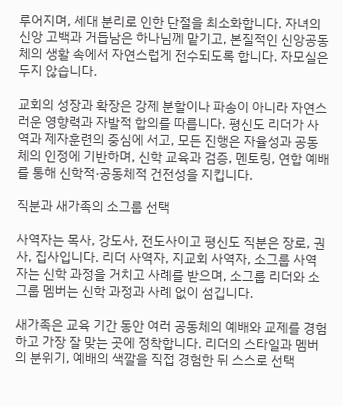루어지며, 세대 분리로 인한 단절을 최소화합니다. 자녀의 신앙 고백과 거듭남은 하나님께 맡기고, 본질적인 신앙공동체의 생활 속에서 자연스럽게 전수되도록 합니다. 자모실은 두지 않습니다.

교회의 성장과 확장은 강제 분할이나 파송이 아니라 자연스러운 영향력과 자발적 합의를 따릅니다. 평신도 리더가 사역과 제자훈련의 중심에 서고, 모든 진행은 자율성과 공동체의 인정에 기반하며, 신학 교육과 검증, 멘토링, 연합 예배를 통해 신학적·공동체적 건전성을 지킵니다.

직분과 새가족의 소그룹 선택

사역자는 목사, 강도사, 전도사이고 평신도 직분은 장로, 권사, 집사입니다. 리더 사역자, 지교회 사역자, 소그룹 사역자는 신학 과정을 거치고 사례를 받으며, 소그룹 리더와 소그룹 멤버는 신학 과정과 사례 없이 섬깁니다.

새가족은 교육 기간 동안 여러 공동체의 예배와 교제를 경험하고 가장 잘 맞는 곳에 정착합니다. 리더의 스타일과 멤버의 분위기, 예배의 색깔을 직접 경험한 뒤 스스로 선택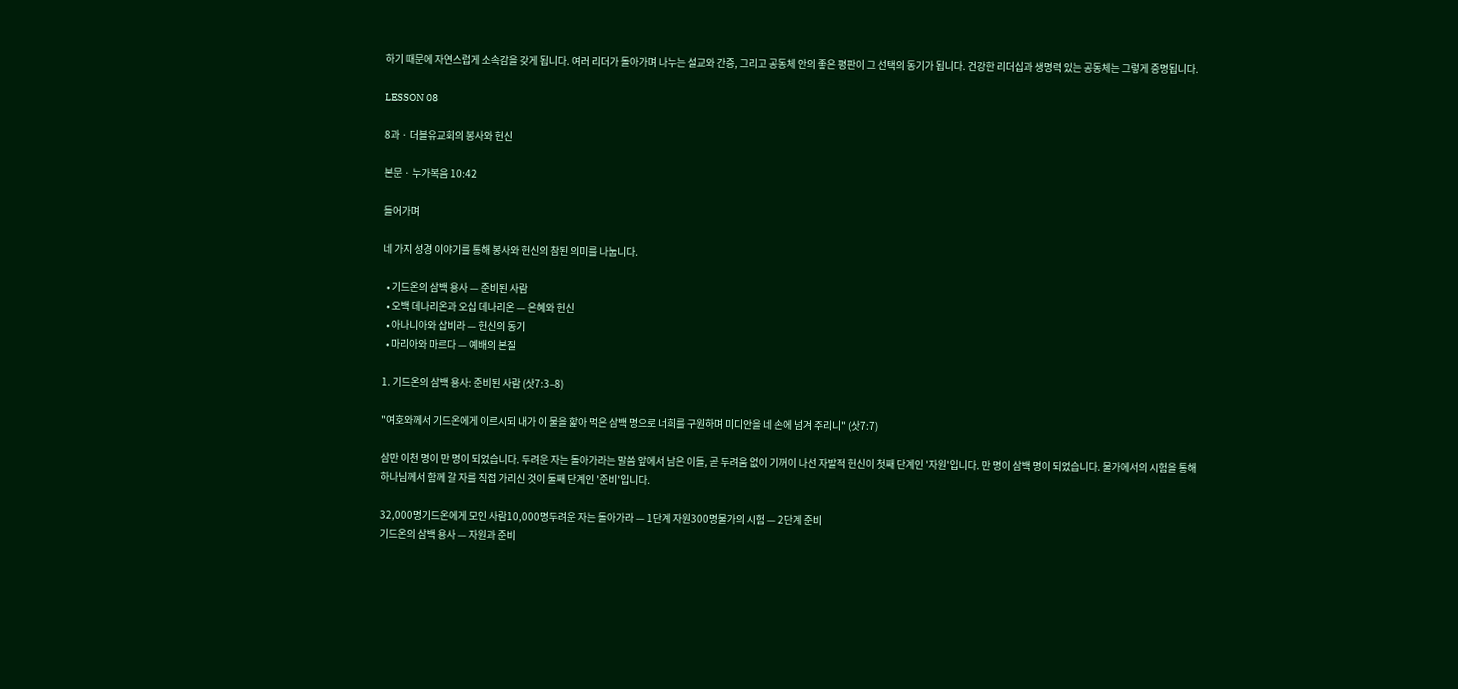하기 때문에 자연스럽게 소속감을 갖게 됩니다. 여러 리더가 돌아가며 나누는 설교와 간증, 그리고 공동체 안의 좋은 평판이 그 선택의 동기가 됩니다. 건강한 리더십과 생명력 있는 공동체는 그렇게 증명됩니다.

LESSON 08

8과 · 더블유교회의 봉사와 헌신

본문 · 누가복음 10:42

들어가며

네 가지 성경 이야기를 통해 봉사와 헌신의 참된 의미를 나눕니다.

  • 기드온의 삼백 용사 — 준비된 사람
  • 오백 데나리온과 오십 데나리온 — 은혜와 헌신
  • 아나니아와 삽비라 — 헌신의 동기
  • 마리아와 마르다 — 예배의 본질

1. 기드온의 삼백 용사: 준비된 사람 (삿7:3–8)

"여호와께서 기드온에게 이르시되 내가 이 물을 핥아 먹은 삼백 명으로 너희를 구원하며 미디안을 네 손에 넘겨 주리니" (삿7:7)

삼만 이천 명이 만 명이 되었습니다. 두려운 자는 돌아가라는 말씀 앞에서 남은 이들, 곧 두려움 없이 기꺼이 나선 자발적 헌신이 첫째 단계인 '자원'입니다. 만 명이 삼백 명이 되었습니다. 물가에서의 시험을 통해 하나님께서 함께 갈 자를 직접 가리신 것이 둘째 단계인 '준비'입니다.

32,000명기드온에게 모인 사람10,000명두려운 자는 돌아가라 — 1단계 자원300명물가의 시험 — 2단계 준비
기드온의 삼백 용사 — 자원과 준비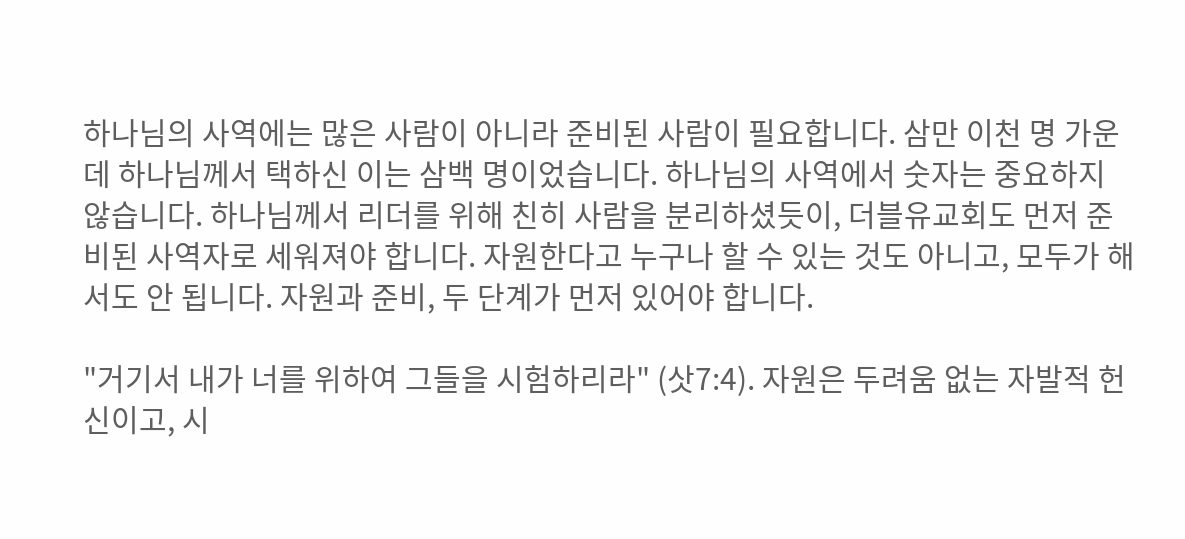하나님의 사역에는 많은 사람이 아니라 준비된 사람이 필요합니다. 삼만 이천 명 가운데 하나님께서 택하신 이는 삼백 명이었습니다. 하나님의 사역에서 숫자는 중요하지 않습니다. 하나님께서 리더를 위해 친히 사람을 분리하셨듯이, 더블유교회도 먼저 준비된 사역자로 세워져야 합니다. 자원한다고 누구나 할 수 있는 것도 아니고, 모두가 해서도 안 됩니다. 자원과 준비, 두 단계가 먼저 있어야 합니다.

"거기서 내가 너를 위하여 그들을 시험하리라" (삿7:4). 자원은 두려움 없는 자발적 헌신이고, 시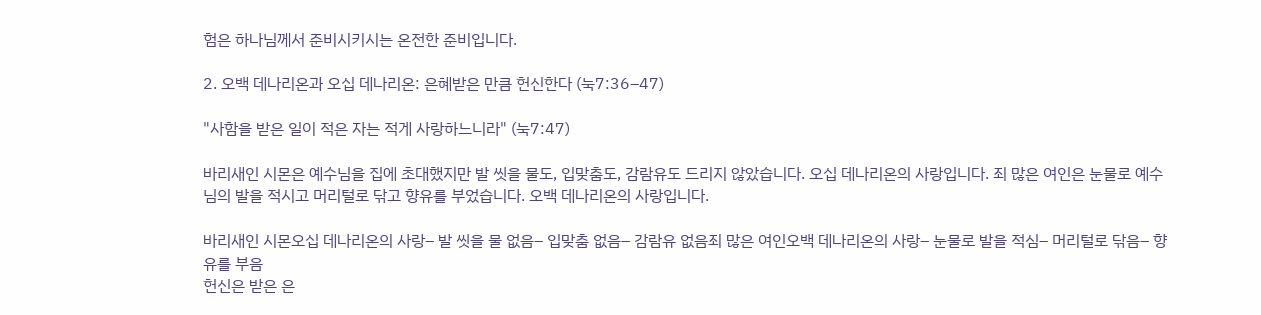험은 하나님께서 준비시키시는 온전한 준비입니다.

2. 오백 데나리온과 오십 데나리온: 은혜받은 만큼 헌신한다 (눅7:36–47)

"사함을 받은 일이 적은 자는 적게 사랑하느니라" (눅7:47)

바리새인 시몬은 예수님을 집에 초대했지만 발 씻을 물도, 입맞춤도, 감람유도 드리지 않았습니다. 오십 데나리온의 사랑입니다. 죄 많은 여인은 눈물로 예수님의 발을 적시고 머리털로 닦고 향유를 부었습니다. 오백 데나리온의 사랑입니다.

바리새인 시몬오십 데나리온의 사랑– 발 씻을 물 없음– 입맞춤 없음– 감람유 없음죄 많은 여인오백 데나리온의 사랑– 눈물로 발을 적심– 머리털로 닦음– 향유를 부음
헌신은 받은 은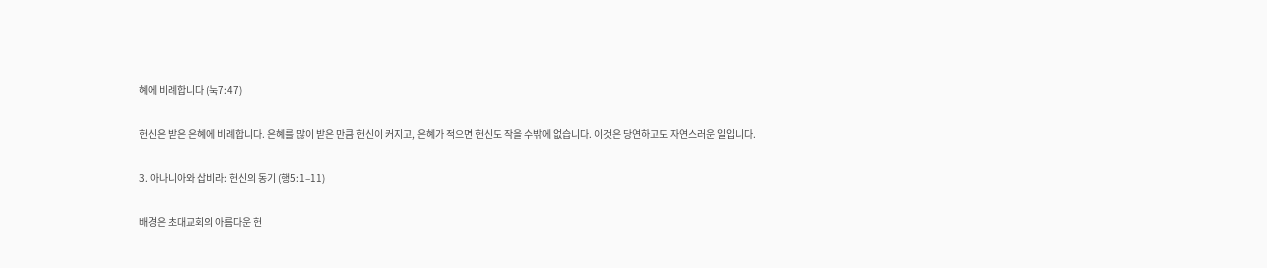혜에 비례합니다 (눅7:47)

헌신은 받은 은혜에 비례합니다. 은혜를 많이 받은 만큼 헌신이 커지고, 은혜가 적으면 헌신도 작을 수밖에 없습니다. 이것은 당연하고도 자연스러운 일입니다.

3. 아나니아와 삽비라: 헌신의 동기 (행5:1–11)

배경은 초대교회의 아름다운 헌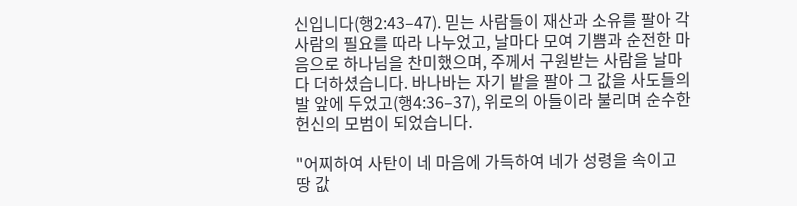신입니다(행2:43–47). 믿는 사람들이 재산과 소유를 팔아 각 사람의 필요를 따라 나누었고, 날마다 모여 기쁨과 순전한 마음으로 하나님을 찬미했으며, 주께서 구원받는 사람을 날마다 더하셨습니다. 바나바는 자기 밭을 팔아 그 값을 사도들의 발 앞에 두었고(행4:36–37), 위로의 아들이라 불리며 순수한 헌신의 모범이 되었습니다.

"어찌하여 사탄이 네 마음에 가득하여 네가 성령을 속이고 땅 값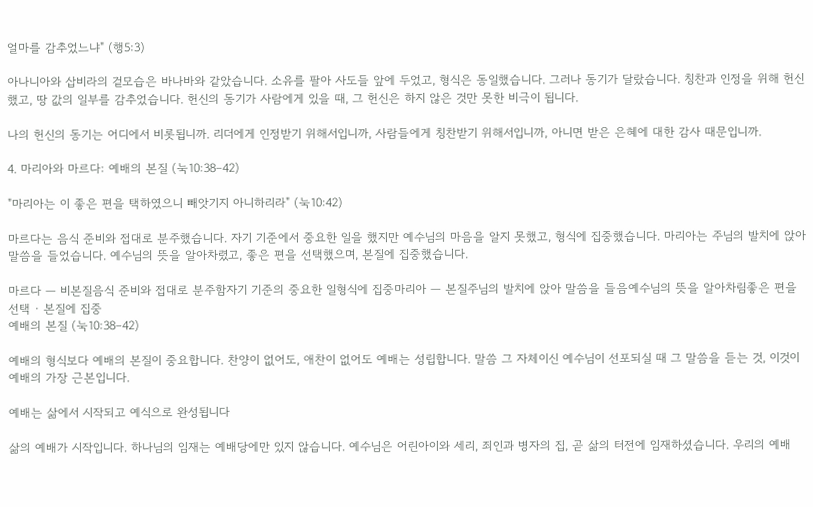얼마를 감추었느냐" (행5:3)

아나니아와 삽비라의 겉모습은 바나바와 같았습니다. 소유를 팔아 사도들 앞에 두었고, 형식은 동일했습니다. 그러나 동기가 달랐습니다. 칭찬과 인정을 위해 헌신했고, 땅 값의 일부를 감추었습니다. 헌신의 동기가 사람에게 있을 때, 그 헌신은 하지 않은 것만 못한 비극이 됩니다.

나의 헌신의 동기는 어디에서 비롯됩니까. 리더에게 인정받기 위해서입니까, 사람들에게 칭찬받기 위해서입니까, 아니면 받은 은혜에 대한 감사 때문입니까.

4. 마리아와 마르다: 예배의 본질 (눅10:38–42)

"마리아는 이 좋은 편을 택하였으니 빼앗기지 아니하리라" (눅10:42)

마르다는 음식 준비와 접대로 분주했습니다. 자기 기준에서 중요한 일을 했지만 예수님의 마음을 알지 못했고, 형식에 집중했습니다. 마리아는 주님의 발치에 앉아 말씀을 들었습니다. 예수님의 뜻을 알아차렸고, 좋은 편을 선택했으며, 본질에 집중했습니다.

마르다 — 비본질음식 준비와 접대로 분주함자기 기준의 중요한 일형식에 집중마리아 — 본질주님의 발치에 앉아 말씀을 들음예수님의 뜻을 알아차림좋은 편을 선택 · 본질에 집중
예배의 본질 (눅10:38–42)

예배의 형식보다 예배의 본질이 중요합니다. 찬양이 없어도, 애찬이 없어도 예배는 성립합니다. 말씀 그 자체이신 예수님이 선포되실 때 그 말씀을 듣는 것, 이것이 예배의 가장 근본입니다.

예배는 삶에서 시작되고 예식으로 완성됩니다

삶의 예배가 시작입니다. 하나님의 임재는 예배당에만 있지 않습니다. 예수님은 어린아이와 세리, 죄인과 병자의 집, 곧 삶의 터전에 임재하셨습니다. 우리의 예배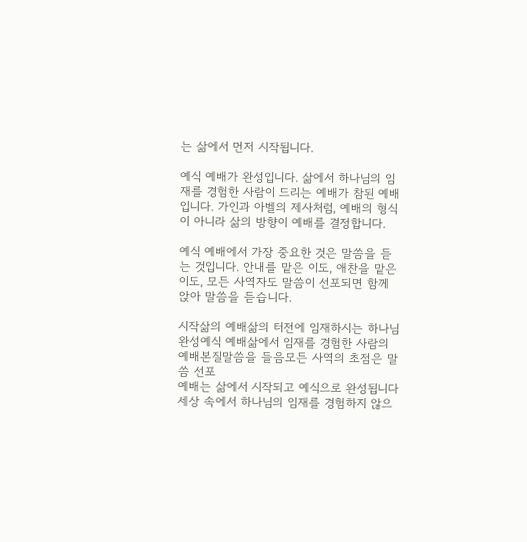는 삶에서 먼저 시작됩니다.

예식 예배가 완성입니다. 삶에서 하나님의 임재를 경험한 사람이 드리는 예배가 참된 예배입니다. 가인과 아벨의 제사처럼, 예배의 형식이 아니라 삶의 방향이 예배를 결정합니다.

예식 예배에서 가장 중요한 것은 말씀을 듣는 것입니다. 안내를 맡은 이도, 애찬을 맡은 이도, 모든 사역자도 말씀이 선포되면 함께 앉아 말씀을 듣습니다.

시작삶의 예배삶의 터전에 임재하시는 하나님완성예식 예배삶에서 임재를 경험한 사람의 예배본질말씀을 들음모든 사역의 초점은 말씀 선포
예배는 삶에서 시작되고 예식으로 완성됩니다
세상 속에서 하나님의 임재를 경험하지 않으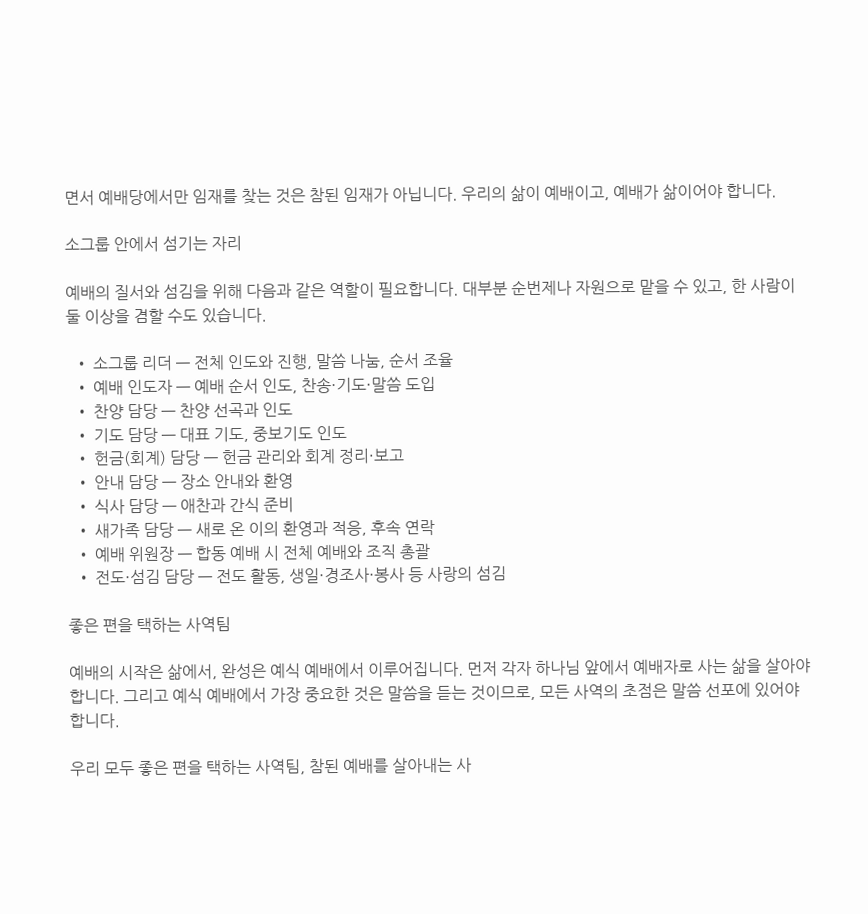면서 예배당에서만 임재를 찾는 것은 참된 임재가 아닙니다. 우리의 삶이 예배이고, 예배가 삶이어야 합니다.

소그룹 안에서 섬기는 자리

예배의 질서와 섬김을 위해 다음과 같은 역할이 필요합니다. 대부분 순번제나 자원으로 맡을 수 있고, 한 사람이 둘 이상을 겸할 수도 있습니다.

  • 소그룹 리더 — 전체 인도와 진행, 말씀 나눔, 순서 조율
  • 예배 인도자 — 예배 순서 인도, 찬송·기도·말씀 도입
  • 찬양 담당 — 찬양 선곡과 인도
  • 기도 담당 — 대표 기도, 중보기도 인도
  • 헌금(회계) 담당 — 헌금 관리와 회계 정리·보고
  • 안내 담당 — 장소 안내와 환영
  • 식사 담당 — 애찬과 간식 준비
  • 새가족 담당 — 새로 온 이의 환영과 적응, 후속 연락
  • 예배 위원장 — 합동 예배 시 전체 예배와 조직 총괄
  • 전도·섬김 담당 — 전도 활동, 생일·경조사·봉사 등 사랑의 섬김

좋은 편을 택하는 사역팀

예배의 시작은 삶에서, 완성은 예식 예배에서 이루어집니다. 먼저 각자 하나님 앞에서 예배자로 사는 삶을 살아야 합니다. 그리고 예식 예배에서 가장 중요한 것은 말씀을 듣는 것이므로, 모든 사역의 초점은 말씀 선포에 있어야 합니다.

우리 모두 좋은 편을 택하는 사역팀, 참된 예배를 살아내는 사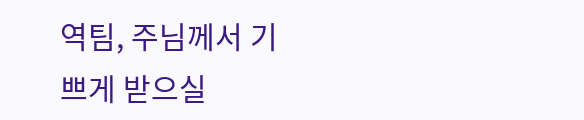역팀, 주님께서 기쁘게 받으실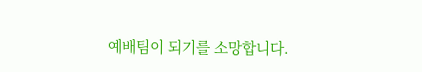예배팀이 되기를 소망합니다.